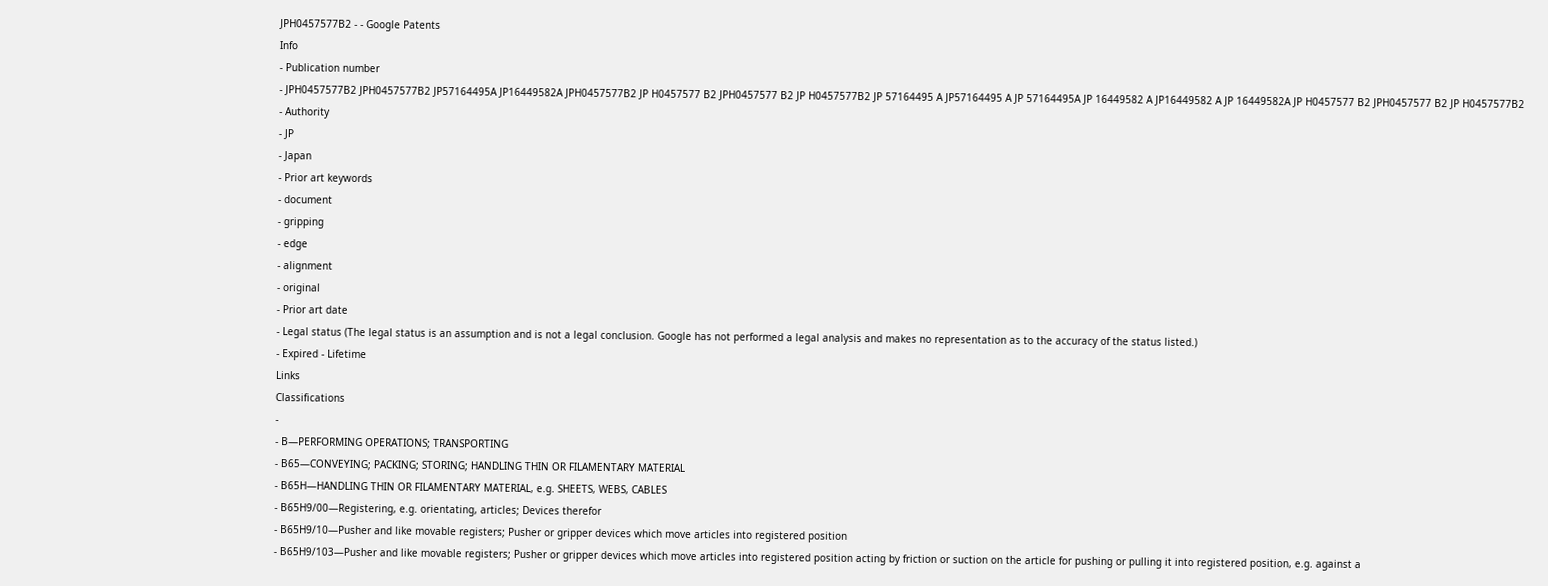JPH0457577B2 - - Google Patents
Info
- Publication number
- JPH0457577B2 JPH0457577B2 JP57164495A JP16449582A JPH0457577B2 JP H0457577 B2 JPH0457577 B2 JP H0457577B2 JP 57164495 A JP57164495 A JP 57164495A JP 16449582 A JP16449582 A JP 16449582A JP H0457577 B2 JPH0457577 B2 JP H0457577B2
- Authority
- JP
- Japan
- Prior art keywords
- document
- gripping
- edge
- alignment
- original
- Prior art date
- Legal status (The legal status is an assumption and is not a legal conclusion. Google has not performed a legal analysis and makes no representation as to the accuracy of the status listed.)
- Expired - Lifetime
Links
Classifications
-
- B—PERFORMING OPERATIONS; TRANSPORTING
- B65—CONVEYING; PACKING; STORING; HANDLING THIN OR FILAMENTARY MATERIAL
- B65H—HANDLING THIN OR FILAMENTARY MATERIAL, e.g. SHEETS, WEBS, CABLES
- B65H9/00—Registering, e.g. orientating, articles; Devices therefor
- B65H9/10—Pusher and like movable registers; Pusher or gripper devices which move articles into registered position
- B65H9/103—Pusher and like movable registers; Pusher or gripper devices which move articles into registered position acting by friction or suction on the article for pushing or pulling it into registered position, e.g. against a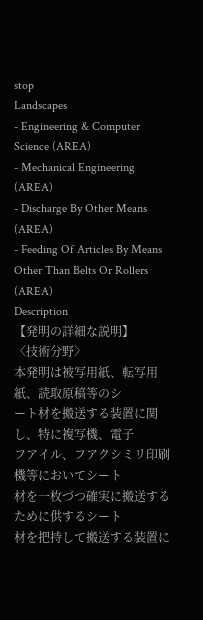stop
Landscapes
- Engineering & Computer Science (AREA)
- Mechanical Engineering (AREA)
- Discharge By Other Means (AREA)
- Feeding Of Articles By Means Other Than Belts Or Rollers (AREA)
Description
【発明の詳細な説明】
〈技術分野〉
本発明は被写用紙、転写用紙、読取原稿等のシ
ート材を搬送する装置に関し、特に複写機、電子
フアイル、フアクシミリ印刷機等においてシート
材を一枚づつ確実に搬送するために供するシート
材を把持して搬送する装置に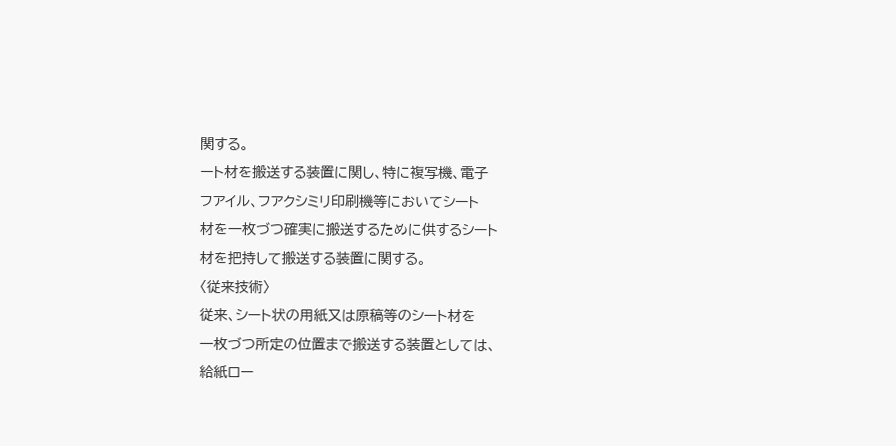関する。
ート材を搬送する装置に関し、特に複写機、電子
フアイル、フアクシミリ印刷機等においてシート
材を一枚づつ確実に搬送するために供するシート
材を把持して搬送する装置に関する。
〈従来技術〉
従来、シート状の用紙又は原稿等のシート材を
一枚づつ所定の位置まで搬送する装置としては、
給紙ロー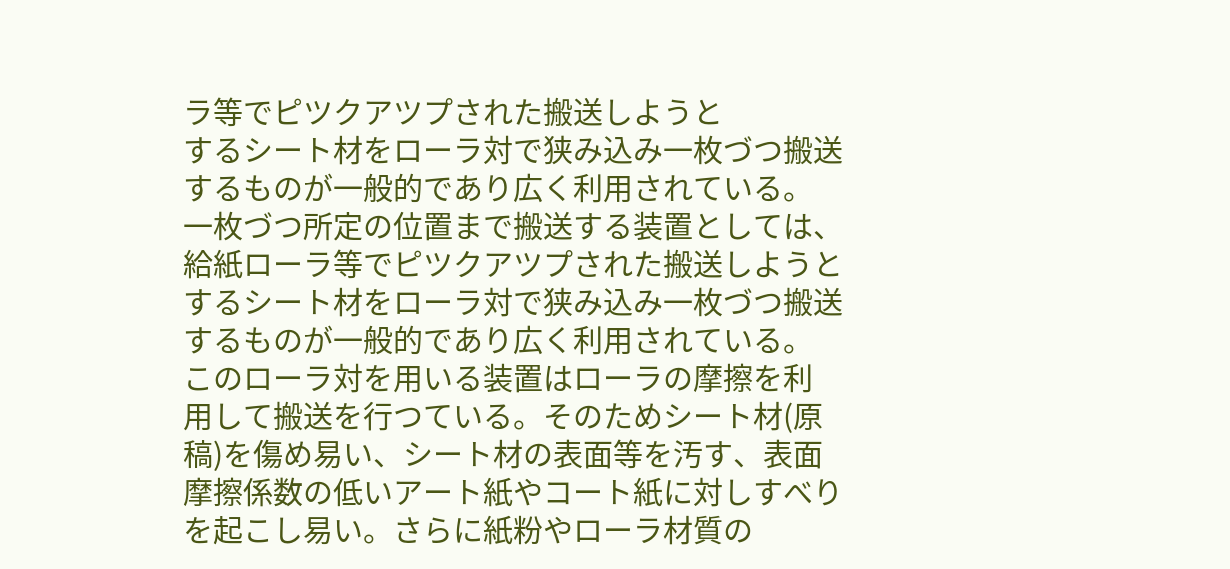ラ等でピツクアツプされた搬送しようと
するシート材をローラ対で狭み込み一枚づつ搬送
するものが一般的であり広く利用されている。
一枚づつ所定の位置まで搬送する装置としては、
給紙ローラ等でピツクアツプされた搬送しようと
するシート材をローラ対で狭み込み一枚づつ搬送
するものが一般的であり広く利用されている。
このローラ対を用いる装置はローラの摩擦を利
用して搬送を行つている。そのためシート材(原
稿)を傷め易い、シート材の表面等を汚す、表面
摩擦係数の低いアート紙やコート紙に対しすべり
を起こし易い。さらに紙粉やローラ材質の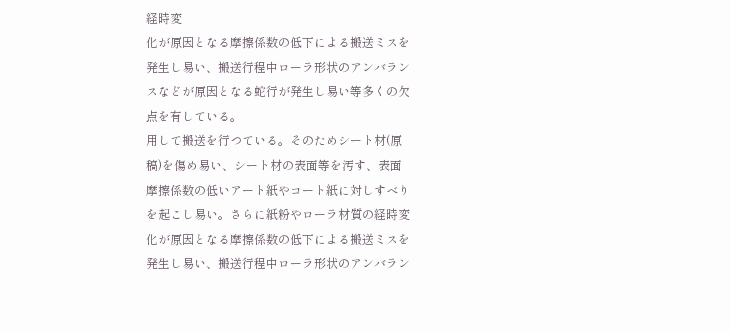経時変
化が原因となる摩擦係数の低下による搬送ミスを
発生し易い、搬送行程中ローラ形状のアンバラン
スなどが原因となる蛇行が発生し易い等多くの欠
点を有している。
用して搬送を行つている。そのためシート材(原
稿)を傷め易い、シート材の表面等を汚す、表面
摩擦係数の低いアート紙やコート紙に対しすべり
を起こし易い。さらに紙粉やローラ材質の経時変
化が原因となる摩擦係数の低下による搬送ミスを
発生し易い、搬送行程中ローラ形状のアンバラン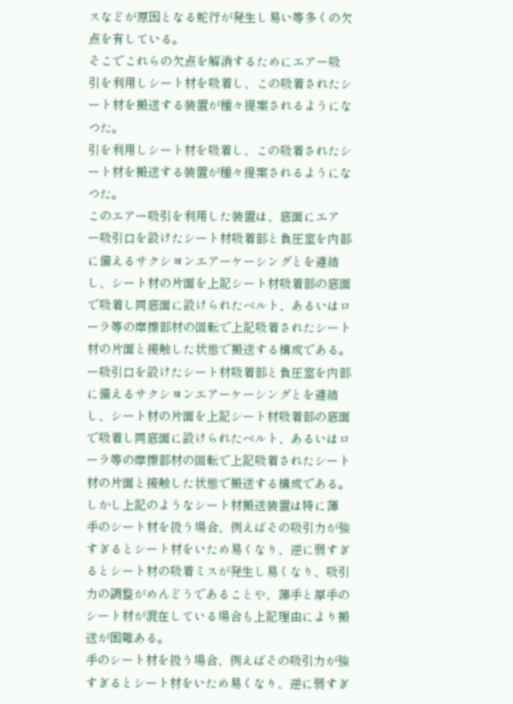スなどが原因となる蛇行が発生し易い等多くの欠
点を有している。
そこでこれらの欠点を解消するためにエアー吸
引を利用しシート材を吸着し、この吸着されたシ
ート材を搬送する装置が種々提案されるようにな
つた。
引を利用しシート材を吸着し、この吸着されたシ
ート材を搬送する装置が種々提案されるようにな
つた。
このエアー吸引を利用した装置は、底面にエア
ー吸引口を設けたシート材吸着部と負圧室を内部
に備えるサクシヨンエアーケーシングとを連結
し、シート材の片面を上記シート材吸着部の底面
で吸着し同底面に設けられたベルト、あるいはロ
ーラ等の摩擦部材の回転で上記吸着されたシート
材の片面と接触した状態で搬送する構成である。
ー吸引口を設けたシート材吸着部と負圧室を内部
に備えるサクシヨンエアーケーシングとを連結
し、シート材の片面を上記シート材吸着部の底面
で吸着し同底面に設けられたベルト、あるいはロ
ーラ等の摩擦部材の回転で上記吸着されたシート
材の片面と接触した状態で搬送する構成である。
しかし上記のようなシート材搬送装置は特に薄
手のシート材を扱う場合、例えばその吸引力が強
すぎるとシート材をいため易くなり、逆に弱すぎ
るとシート材の吸着ミスが発生し易くなり、吸引
力の調整がめんどうであることや、薄手と厚手の
シート材が混在している場合も上記理由により搬
送が困難ある。
手のシート材を扱う場合、例えばその吸引力が強
すぎるとシート材をいため易くなり、逆に弱すぎ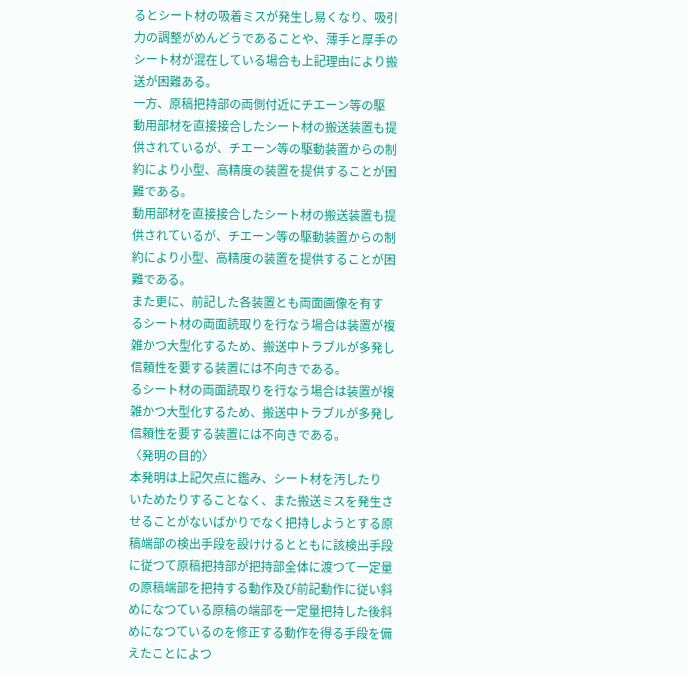るとシート材の吸着ミスが発生し易くなり、吸引
力の調整がめんどうであることや、薄手と厚手の
シート材が混在している場合も上記理由により搬
送が困難ある。
一方、原稿把持部の両側付近にチエーン等の駆
動用部材を直接接合したシート材の搬送装置も提
供されているが、チエーン等の駆動装置からの制
約により小型、高精度の装置を提供することが困
難である。
動用部材を直接接合したシート材の搬送装置も提
供されているが、チエーン等の駆動装置からの制
約により小型、高精度の装置を提供することが困
難である。
また更に、前記した各装置とも両面画像を有す
るシート材の両面読取りを行なう場合は装置が複
雑かつ大型化するため、搬送中トラブルが多発し
信頼性を要する装置には不向きである。
るシート材の両面読取りを行なう場合は装置が複
雑かつ大型化するため、搬送中トラブルが多発し
信頼性を要する装置には不向きである。
〈発明の目的〉
本発明は上記欠点に鑑み、シート材を汚したり
いためたりすることなく、また搬送ミスを発生さ
せることがないばかりでなく把持しようとする原
稿端部の検出手段を設けけるとともに該検出手段
に従つて原稿把持部が把持部全体に渡つて一定量
の原稿端部を把持する動作及び前記動作に従い斜
めになつている原稿の端部を一定量把持した後斜
めになつているのを修正する動作を得る手段を備
えたことによつ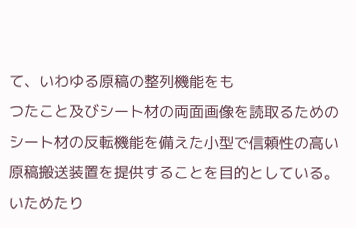て、いわゆる原稿の整列機能をも
つたこと及びシート材の両面画像を読取るための
シート材の反転機能を備えた小型で信頼性の高い
原稿搬送装置を提供することを目的としている。
いためたり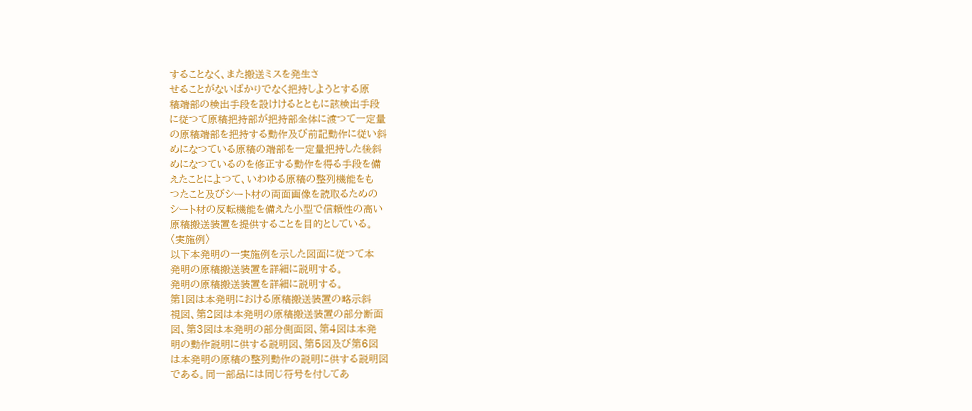することなく、また搬送ミスを発生さ
せることがないばかりでなく把持しようとする原
稿端部の検出手段を設けけるとともに該検出手段
に従つて原稿把持部が把持部全体に渡つて一定量
の原稿端部を把持する動作及び前記動作に従い斜
めになつている原稿の端部を一定量把持した後斜
めになつているのを修正する動作を得る手段を備
えたことによつて、いわゆる原稿の整列機能をも
つたこと及びシート材の両面画像を読取るための
シート材の反転機能を備えた小型で信頼性の高い
原稿搬送装置を提供することを目的としている。
〈実施例〉
以下本発明の一実施例を示した図面に従つて本
発明の原稿搬送装置を詳細に説明する。
発明の原稿搬送装置を詳細に説明する。
第1図は本発明における原稿搬送装置の略示斜
視図、第2図は本発明の原稿搬送装置の部分断面
図、第3図は本発明の部分側面図、第4図は本発
明の動作説明に供する説明図、第5図及び第6図
は本発明の原稿の整列動作の説明に供する説明図
である。同一部品には同じ符号を付してあ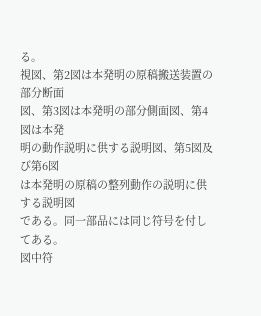る。
視図、第2図は本発明の原稿搬送装置の部分断面
図、第3図は本発明の部分側面図、第4図は本発
明の動作説明に供する説明図、第5図及び第6図
は本発明の原稿の整列動作の説明に供する説明図
である。同一部品には同じ符号を付してある。
図中符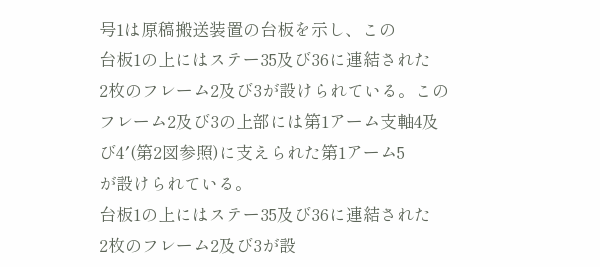号1は原稿搬送装置の台板を示し、この
台板1の上にはステー35及び36に連結された
2枚のフレーム2及び3が設けられている。この
フレーム2及び3の上部には第1アーム支軸4及
び4′(第2図参照)に支えられた第1アーム5
が設けられている。
台板1の上にはステー35及び36に連結された
2枚のフレーム2及び3が設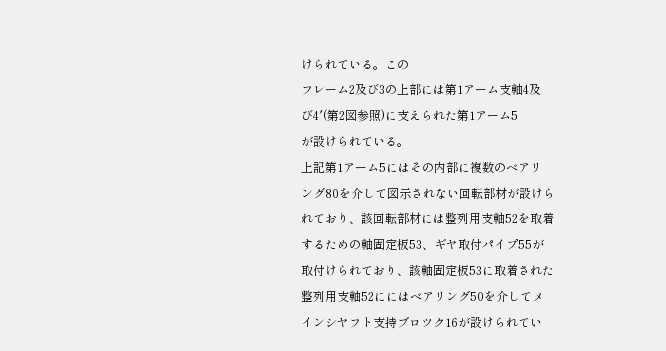けられている。この
フレーム2及び3の上部には第1アーム支軸4及
び4′(第2図参照)に支えられた第1アーム5
が設けられている。
上記第1アーム5にはその内部に複数のベアリ
ング80を介して図示されない回転部材が設けら
れており、該回転部材には整列用支軸52を取着
するための軸固定板53、ギヤ取付パイプ55が
取付けられており、該軸固定板53に取着された
整列用支軸52ににはベアリング50を介してメ
インシヤフト支持ブロツク16が設けられてい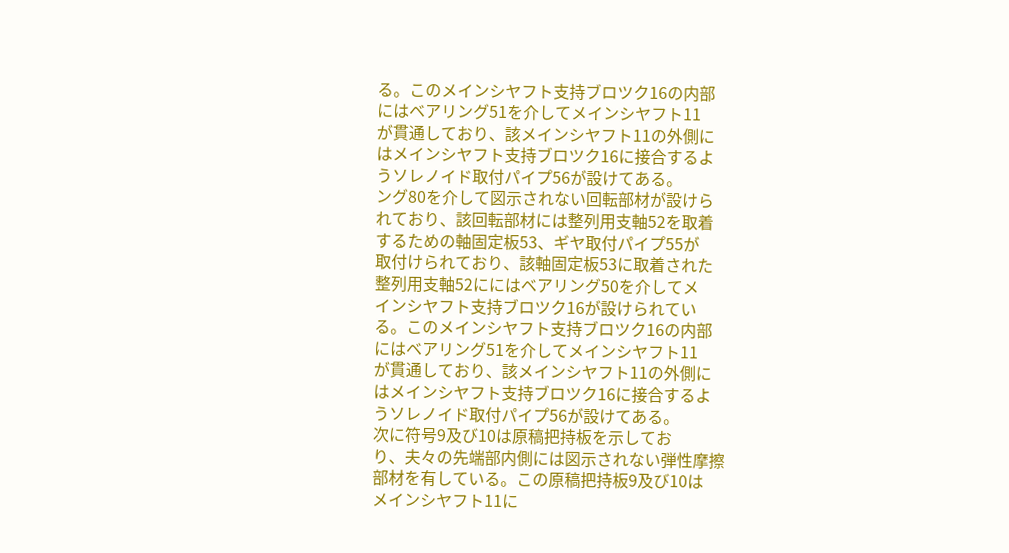る。このメインシヤフト支持ブロツク16の内部
にはベアリング51を介してメインシヤフト11
が貫通しており、該メインシヤフト11の外側に
はメインシヤフト支持ブロツク16に接合するよ
うソレノイド取付パイプ56が設けてある。
ング80を介して図示されない回転部材が設けら
れており、該回転部材には整列用支軸52を取着
するための軸固定板53、ギヤ取付パイプ55が
取付けられており、該軸固定板53に取着された
整列用支軸52ににはベアリング50を介してメ
インシヤフト支持ブロツク16が設けられてい
る。このメインシヤフト支持ブロツク16の内部
にはベアリング51を介してメインシヤフト11
が貫通しており、該メインシヤフト11の外側に
はメインシヤフト支持ブロツク16に接合するよ
うソレノイド取付パイプ56が設けてある。
次に符号9及び10は原稿把持板を示してお
り、夫々の先端部内側には図示されない弾性摩擦
部材を有している。この原稿把持板9及び10は
メインシヤフト11に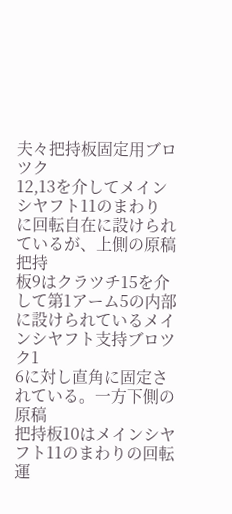夫々把持板固定用ブロツク
12,13を介してメインシヤフト11のまわり
に回転自在に設けられているが、上側の原稿把持
板9はクラツチ15を介して第1アーム5の内部
に設けられているメインシヤフト支持ブロツク1
6に対し直角に固定されている。一方下側の原稿
把持板10はメインシヤフト11のまわりの回転
運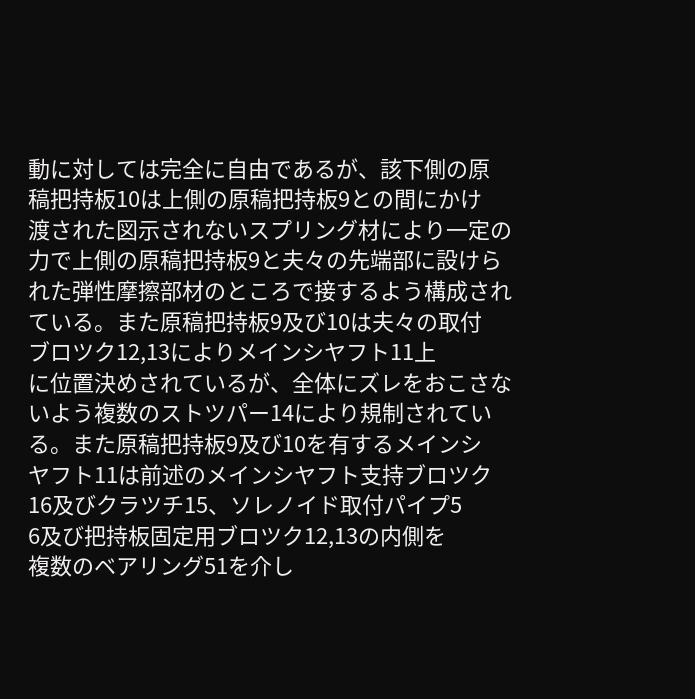動に対しては完全に自由であるが、該下側の原
稿把持板10は上側の原稿把持板9との間にかけ
渡された図示されないスプリング材により一定の
力で上側の原稿把持板9と夫々の先端部に設けら
れた弾性摩擦部材のところで接するよう構成され
ている。また原稿把持板9及び10は夫々の取付
ブロツク12,13によりメインシヤフト11上
に位置決めされているが、全体にズレをおこさな
いよう複数のストツパー14により規制されてい
る。また原稿把持板9及び10を有するメインシ
ヤフト11は前述のメインシヤフト支持ブロツク
16及びクラツチ15、ソレノイド取付パイプ5
6及び把持板固定用ブロツク12,13の内側を
複数のベアリング51を介し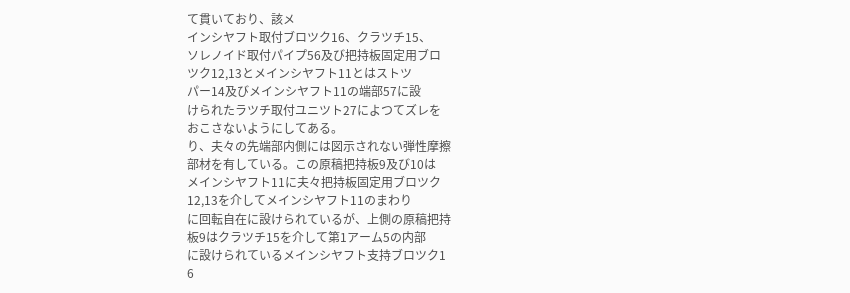て貫いており、該メ
インシヤフト取付ブロツク16、クラツチ15、
ソレノイド取付パイプ56及び把持板固定用ブロ
ツク12,13とメインシヤフト11とはストツ
パー14及びメインシヤフト11の端部57に設
けられたラツチ取付ユニツト27によつてズレを
おこさないようにしてある。
り、夫々の先端部内側には図示されない弾性摩擦
部材を有している。この原稿把持板9及び10は
メインシヤフト11に夫々把持板固定用ブロツク
12,13を介してメインシヤフト11のまわり
に回転自在に設けられているが、上側の原稿把持
板9はクラツチ15を介して第1アーム5の内部
に設けられているメインシヤフト支持ブロツク1
6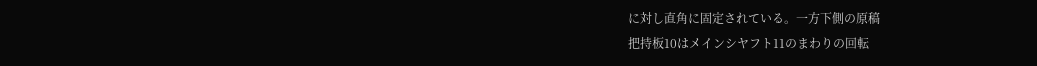に対し直角に固定されている。一方下側の原稿
把持板10はメインシヤフト11のまわりの回転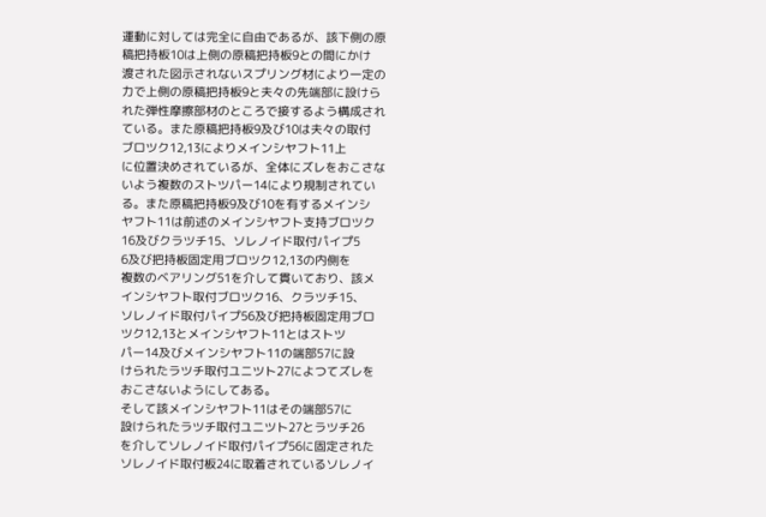運動に対しては完全に自由であるが、該下側の原
稿把持板10は上側の原稿把持板9との間にかけ
渡された図示されないスプリング材により一定の
力で上側の原稿把持板9と夫々の先端部に設けら
れた弾性摩擦部材のところで接するよう構成され
ている。また原稿把持板9及び10は夫々の取付
ブロツク12,13によりメインシヤフト11上
に位置決めされているが、全体にズレをおこさな
いよう複数のストツパー14により規制されてい
る。また原稿把持板9及び10を有するメインシ
ヤフト11は前述のメインシヤフト支持ブロツク
16及びクラツチ15、ソレノイド取付パイプ5
6及び把持板固定用ブロツク12,13の内側を
複数のベアリング51を介して貫いており、該メ
インシヤフト取付ブロツク16、クラツチ15、
ソレノイド取付パイプ56及び把持板固定用ブロ
ツク12,13とメインシヤフト11とはストツ
パー14及びメインシヤフト11の端部57に設
けられたラツチ取付ユニツト27によつてズレを
おこさないようにしてある。
そして該メインシヤフト11はその端部57に
設けられたラツチ取付ユニツト27とラツチ26
を介してソレノイド取付パイプ56に固定された
ソレノイド取付板24に取着されているソレノイ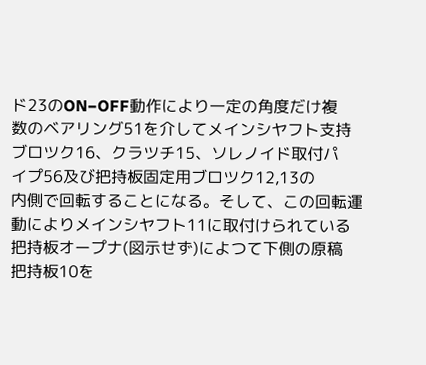ド23のON−OFF動作により一定の角度だけ複
数のベアリング51を介してメインシヤフト支持
ブロツク16、クラツチ15、ソレノイド取付パ
イプ56及び把持板固定用ブロツク12,13の
内側で回転することになる。そして、この回転運
動によりメインシヤフト11に取付けられている
把持板オープナ(図示せず)によつて下側の原稿
把持板10を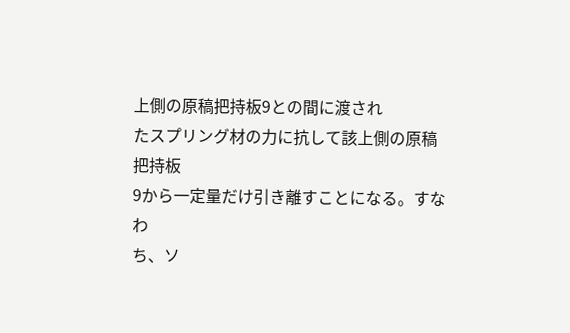上側の原稿把持板9との間に渡され
たスプリング材の力に抗して該上側の原稿把持板
9から一定量だけ引き離すことになる。すなわ
ち、ソ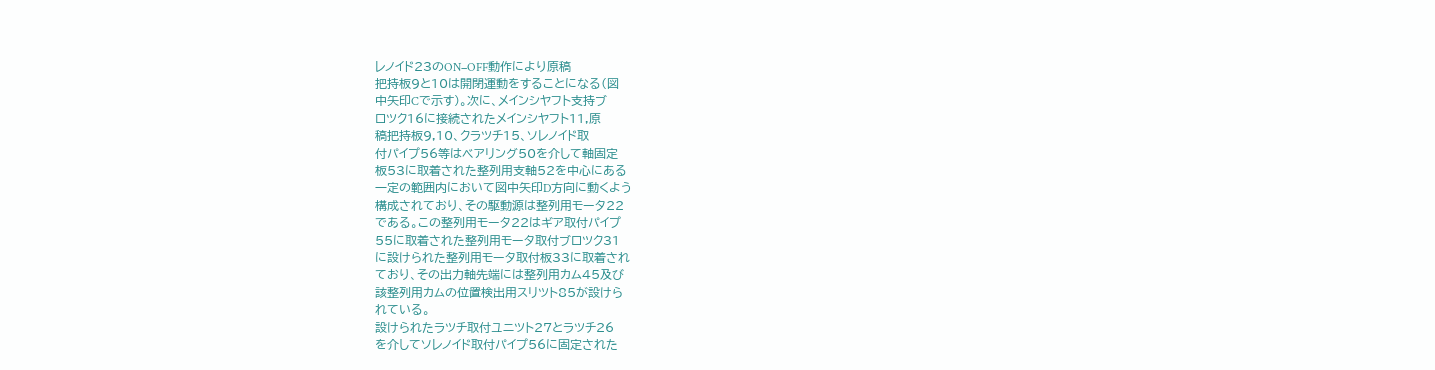レノイド23のON−OFF動作により原稿
把持板9と10は開閉運動をすることになる(図
中矢印Cで示す)。次に、メインシヤフト支持ブ
ロツク16に接続されたメインシヤフト11,原
稿把持板9,10、クラツチ15、ソレノイド取
付パイプ56等はベアリング50を介して軸固定
板53に取着された整列用支軸52を中心にある
一定の範囲内において図中矢印D方向に動くよう
構成されており、その駆動源は整列用モータ22
である。この整列用モータ22はギア取付パイプ
55に取着された整列用モータ取付ブロツク31
に設けられた整列用モータ取付板33に取着され
ており、その出力軸先端には整列用カム45及び
該整列用カムの位置検出用スリツト85が設けら
れている。
設けられたラツチ取付ユニツト27とラツチ26
を介してソレノイド取付パイプ56に固定された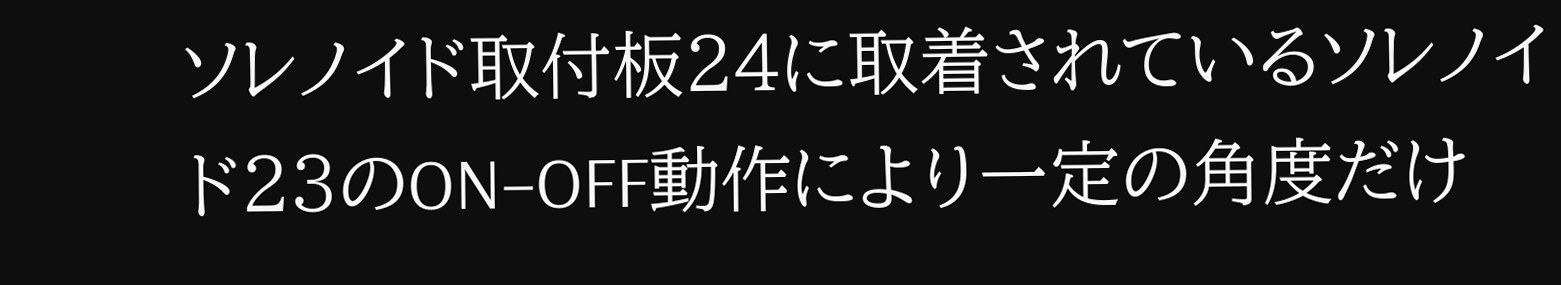ソレノイド取付板24に取着されているソレノイ
ド23のON−OFF動作により一定の角度だけ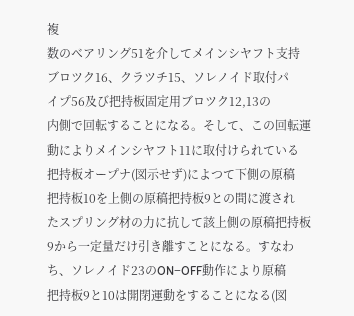複
数のベアリング51を介してメインシヤフト支持
ブロツク16、クラツチ15、ソレノイド取付パ
イプ56及び把持板固定用ブロツク12,13の
内側で回転することになる。そして、この回転運
動によりメインシヤフト11に取付けられている
把持板オープナ(図示せず)によつて下側の原稿
把持板10を上側の原稿把持板9との間に渡され
たスプリング材の力に抗して該上側の原稿把持板
9から一定量だけ引き離すことになる。すなわ
ち、ソレノイド23のON−OFF動作により原稿
把持板9と10は開閉運動をすることになる(図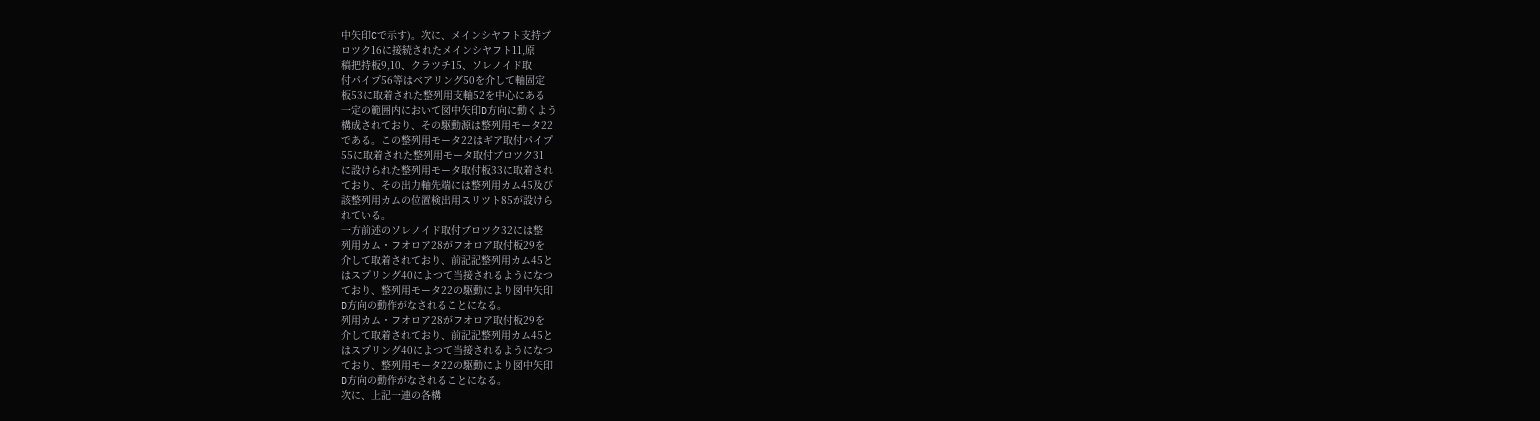中矢印Cで示す)。次に、メインシヤフト支持ブ
ロツク16に接続されたメインシヤフト11,原
稿把持板9,10、クラツチ15、ソレノイド取
付パイプ56等はベアリング50を介して軸固定
板53に取着された整列用支軸52を中心にある
一定の範囲内において図中矢印D方向に動くよう
構成されており、その駆動源は整列用モータ22
である。この整列用モータ22はギア取付パイプ
55に取着された整列用モータ取付ブロツク31
に設けられた整列用モータ取付板33に取着され
ており、その出力軸先端には整列用カム45及び
該整列用カムの位置検出用スリツト85が設けら
れている。
一方前述のソレノイド取付ブロツク32には整
列用カム・フオロア28がフオロア取付板29を
介して取着されており、前記記整列用カム45と
はスプリング40によつて当接されるようになつ
ており、整列用モータ22の駆動により図中矢印
D方向の動作がなされることになる。
列用カム・フオロア28がフオロア取付板29を
介して取着されており、前記記整列用カム45と
はスプリング40によつて当接されるようになつ
ており、整列用モータ22の駆動により図中矢印
D方向の動作がなされることになる。
次に、上記一連の各構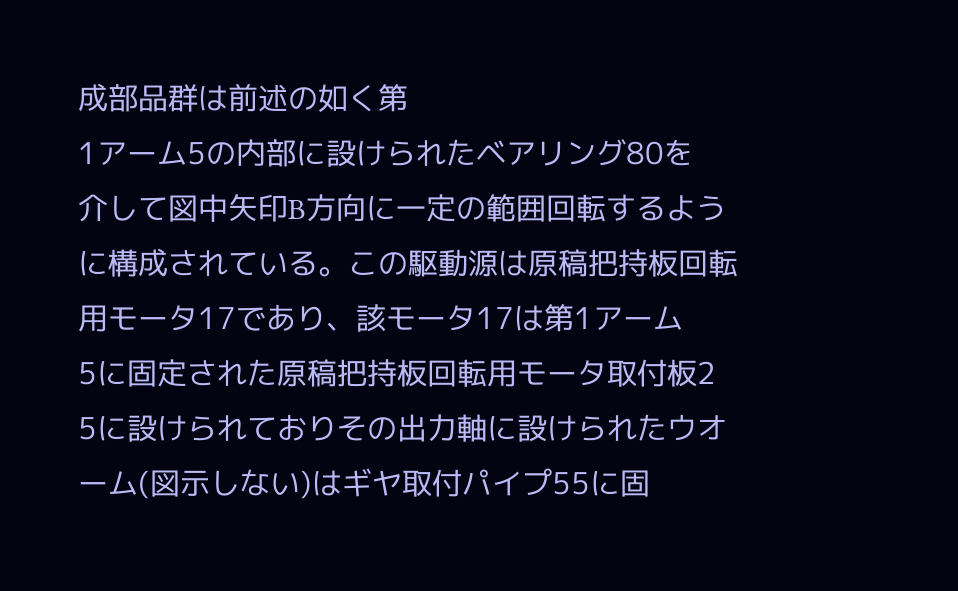成部品群は前述の如く第
1アーム5の内部に設けられたベアリング80を
介して図中矢印B方向に一定の範囲回転するよう
に構成されている。この駆動源は原稿把持板回転
用モータ17であり、該モータ17は第1アーム
5に固定された原稿把持板回転用モータ取付板2
5に設けられておりその出力軸に設けられたウオ
ーム(図示しない)はギヤ取付パイプ55に固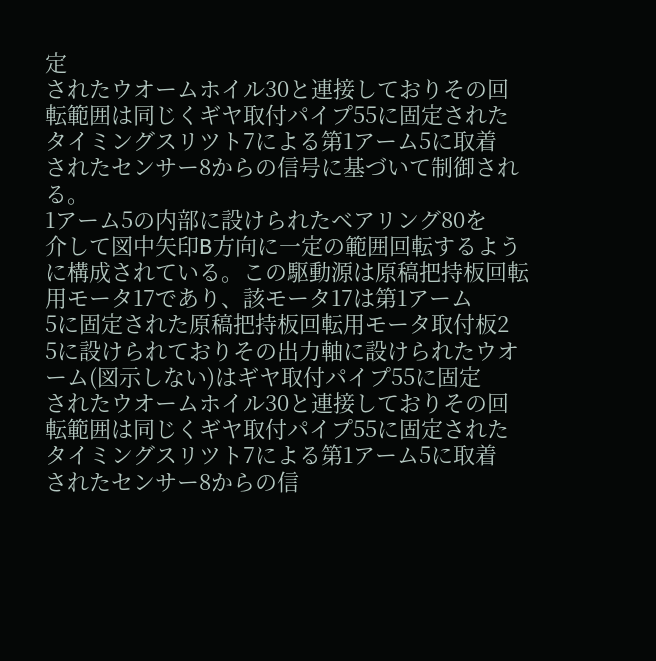定
されたウオームホイル30と連接しておりその回
転範囲は同じくギヤ取付パイプ55に固定された
タイミングスリツト7による第1アーム5に取着
されたセンサー8からの信号に基づいて制御され
る。
1アーム5の内部に設けられたベアリング80を
介して図中矢印B方向に一定の範囲回転するよう
に構成されている。この駆動源は原稿把持板回転
用モータ17であり、該モータ17は第1アーム
5に固定された原稿把持板回転用モータ取付板2
5に設けられておりその出力軸に設けられたウオ
ーム(図示しない)はギヤ取付パイプ55に固定
されたウオームホイル30と連接しておりその回
転範囲は同じくギヤ取付パイプ55に固定された
タイミングスリツト7による第1アーム5に取着
されたセンサー8からの信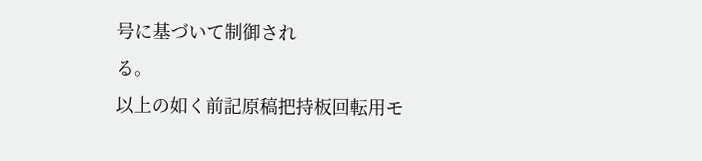号に基づいて制御され
る。
以上の如く前記原稿把持板回転用モ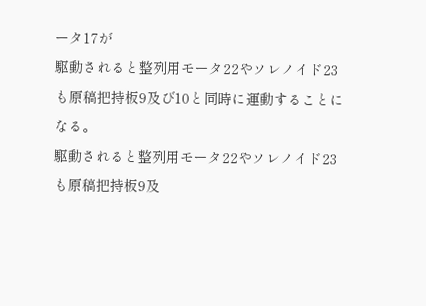ータ17が
駆動されると整列用モータ22やソレノイド23
も原稿把持板9及び10と同時に運動することに
なる。
駆動されると整列用モータ22やソレノイド23
も原稿把持板9及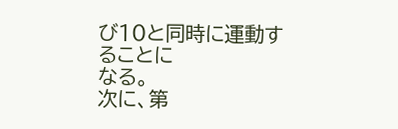び10と同時に運動することに
なる。
次に、第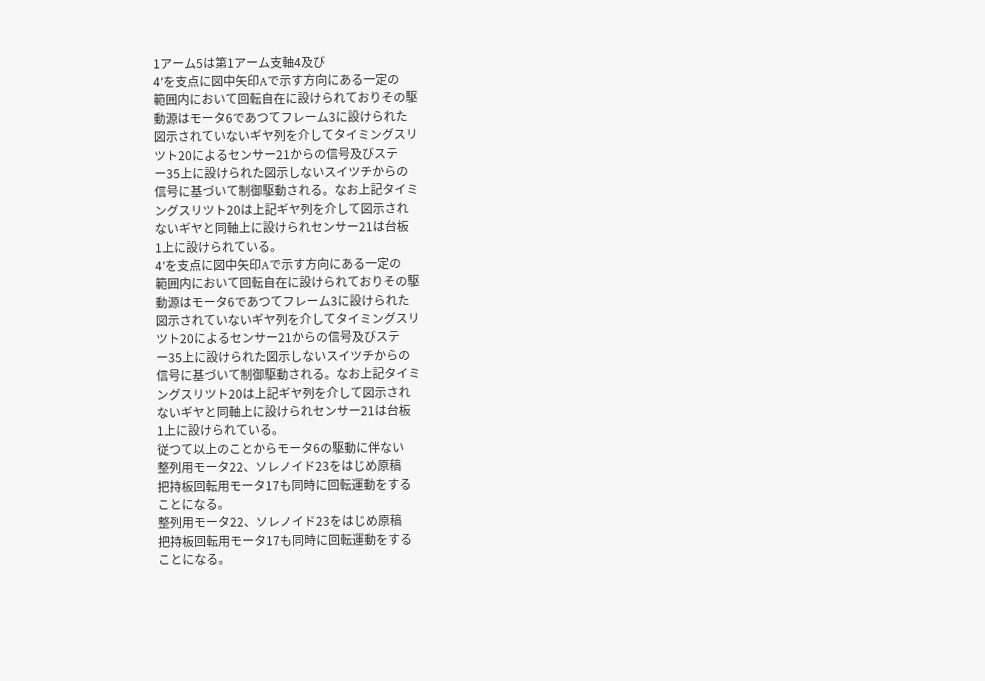1アーム5は第1アーム支軸4及び
4′を支点に図中矢印Aで示す方向にある一定の
範囲内において回転自在に設けられておりその駆
動源はモータ6であつてフレーム3に設けられた
図示されていないギヤ列を介してタイミングスリ
ツト20によるセンサー21からの信号及びステ
ー35上に設けられた図示しないスイツチからの
信号に基づいて制御駆動される。なお上記タイミ
ングスリツト20は上記ギヤ列を介して図示され
ないギヤと同軸上に設けられセンサー21は台板
1上に設けられている。
4′を支点に図中矢印Aで示す方向にある一定の
範囲内において回転自在に設けられておりその駆
動源はモータ6であつてフレーム3に設けられた
図示されていないギヤ列を介してタイミングスリ
ツト20によるセンサー21からの信号及びステ
ー35上に設けられた図示しないスイツチからの
信号に基づいて制御駆動される。なお上記タイミ
ングスリツト20は上記ギヤ列を介して図示され
ないギヤと同軸上に設けられセンサー21は台板
1上に設けられている。
従つて以上のことからモータ6の駆動に伴ない
整列用モータ22、ソレノイド23をはじめ原稿
把持板回転用モータ17も同時に回転運動をする
ことになる。
整列用モータ22、ソレノイド23をはじめ原稿
把持板回転用モータ17も同時に回転運動をする
ことになる。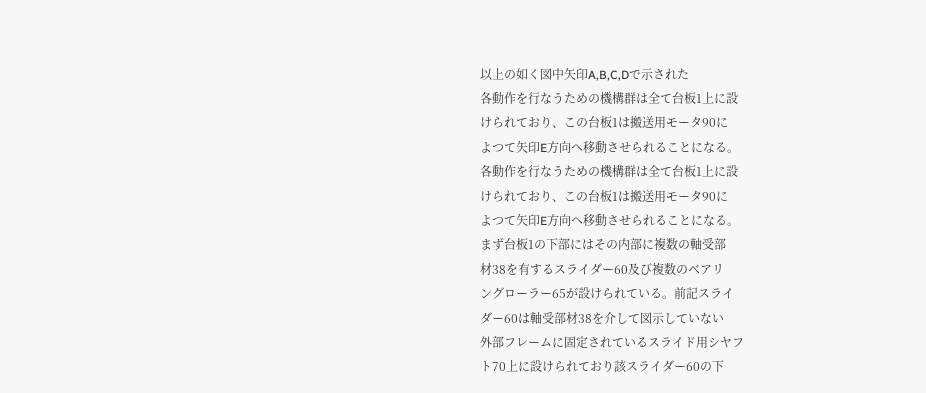以上の如く図中矢印A,B,C,Dで示された
各動作を行なうための機構群は全て台板1上に設
けられており、この台板1は搬送用モータ90に
よつて矢印E方向へ移動させられることになる。
各動作を行なうための機構群は全て台板1上に設
けられており、この台板1は搬送用モータ90に
よつて矢印E方向へ移動させられることになる。
まず台板1の下部にはその内部に複数の軸受部
材38を有するスライダー60及び複数のベアリ
ングローラー65が設けられている。前記スライ
ダー60は軸受部材38を介して図示していない
外部フレームに固定されているスライド用シヤフ
ト70上に設けられており該スライダー60の下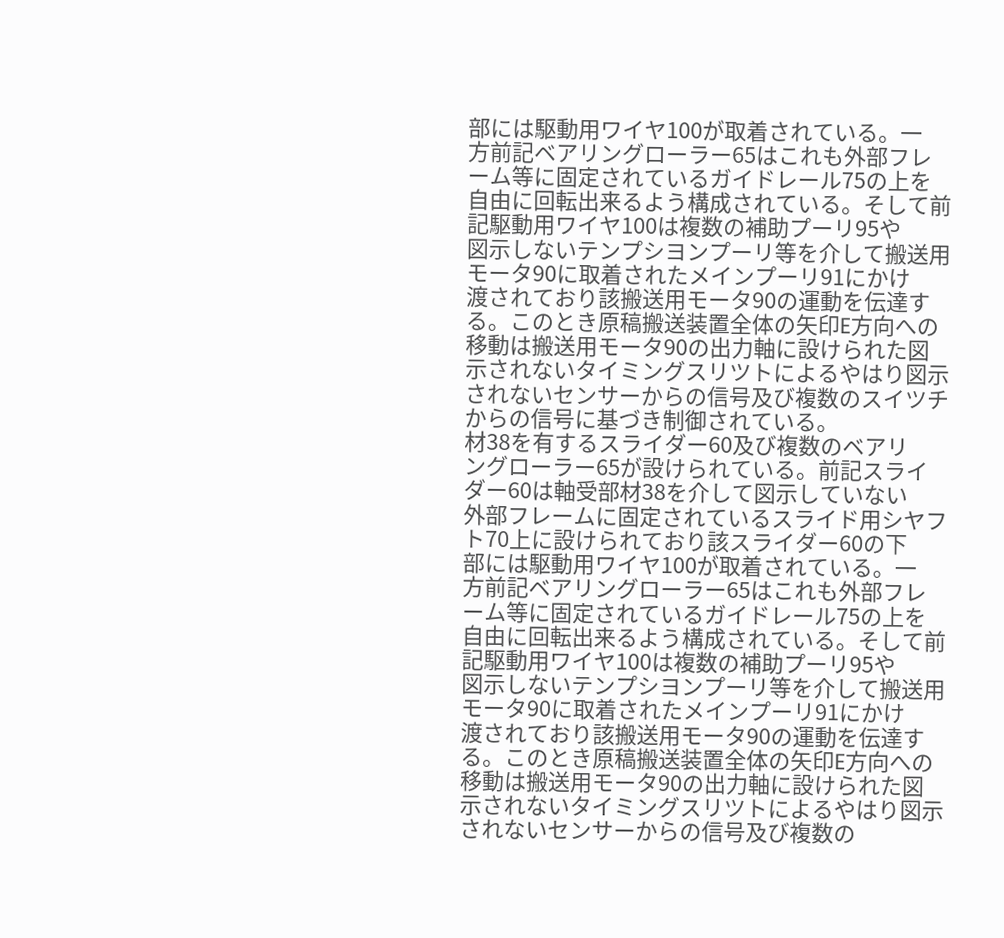部には駆動用ワイヤ100が取着されている。一
方前記ベアリングローラー65はこれも外部フレ
ーム等に固定されているガイドレール75の上を
自由に回転出来るよう構成されている。そして前
記駆動用ワイヤ100は複数の補助プーリ95や
図示しないテンプシヨンプーリ等を介して搬送用
モータ90に取着されたメインプーリ91にかけ
渡されており該搬送用モータ90の運動を伝達す
る。このとき原稿搬送装置全体の矢印E方向への
移動は搬送用モータ90の出力軸に設けられた図
示されないタイミングスリツトによるやはり図示
されないセンサーからの信号及び複数のスイツチ
からの信号に基づき制御されている。
材38を有するスライダー60及び複数のベアリ
ングローラー65が設けられている。前記スライ
ダー60は軸受部材38を介して図示していない
外部フレームに固定されているスライド用シヤフ
ト70上に設けられており該スライダー60の下
部には駆動用ワイヤ100が取着されている。一
方前記ベアリングローラー65はこれも外部フレ
ーム等に固定されているガイドレール75の上を
自由に回転出来るよう構成されている。そして前
記駆動用ワイヤ100は複数の補助プーリ95や
図示しないテンプシヨンプーリ等を介して搬送用
モータ90に取着されたメインプーリ91にかけ
渡されており該搬送用モータ90の運動を伝達す
る。このとき原稿搬送装置全体の矢印E方向への
移動は搬送用モータ90の出力軸に設けられた図
示されないタイミングスリツトによるやはり図示
されないセンサーからの信号及び複数の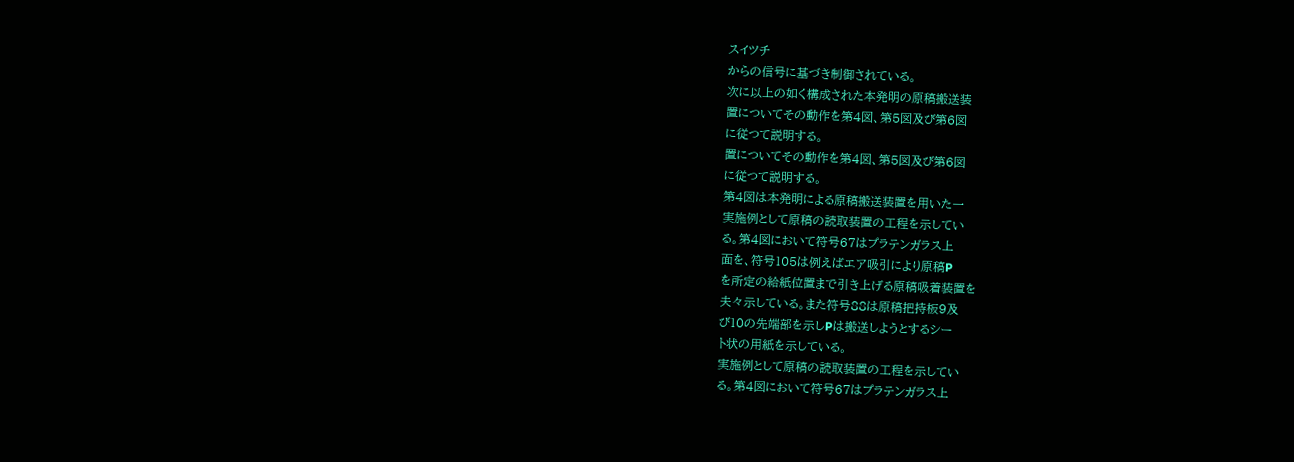スイツチ
からの信号に基づき制御されている。
次に以上の如く構成された本発明の原稿搬送装
置についてその動作を第4図、第5図及び第6図
に従つて説明する。
置についてその動作を第4図、第5図及び第6図
に従つて説明する。
第4図は本発明による原稿搬送装置を用いた一
実施例として原稿の読取装置の工程を示してい
る。第4図において符号67はプラテンガラス上
面を、符号105は例えばエア吸引により原稿P
を所定の給紙位置まで引き上げる原稿吸着装置を
夫々示している。また符号88は原稿把持板9及
び10の先端部を示しPは搬送しようとするシー
ト状の用紙を示している。
実施例として原稿の読取装置の工程を示してい
る。第4図において符号67はプラテンガラス上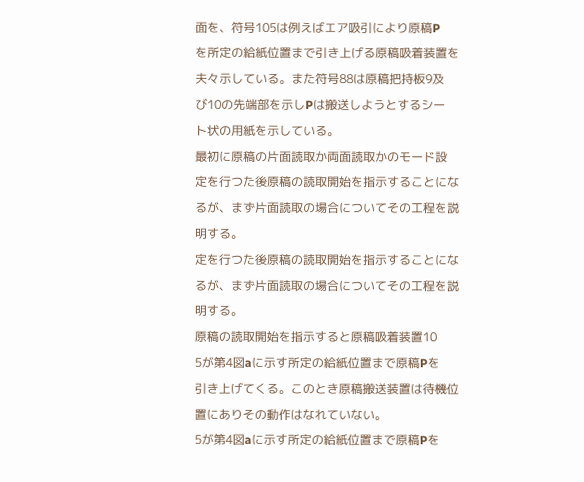面を、符号105は例えばエア吸引により原稿P
を所定の給紙位置まで引き上げる原稿吸着装置を
夫々示している。また符号88は原稿把持板9及
び10の先端部を示しPは搬送しようとするシー
ト状の用紙を示している。
最初に原稿の片面読取か両面読取かのモード設
定を行つた後原稿の読取開始を指示することにな
るが、まず片面読取の場合についてその工程を説
明する。
定を行つた後原稿の読取開始を指示することにな
るが、まず片面読取の場合についてその工程を説
明する。
原稿の読取開始を指示すると原稿吸着装置10
5が第4図aに示す所定の給紙位置まで原稿Pを
引き上げてくる。このとき原稿搬送装置は待機位
置にありその動作はなれていない。
5が第4図aに示す所定の給紙位置まで原稿Pを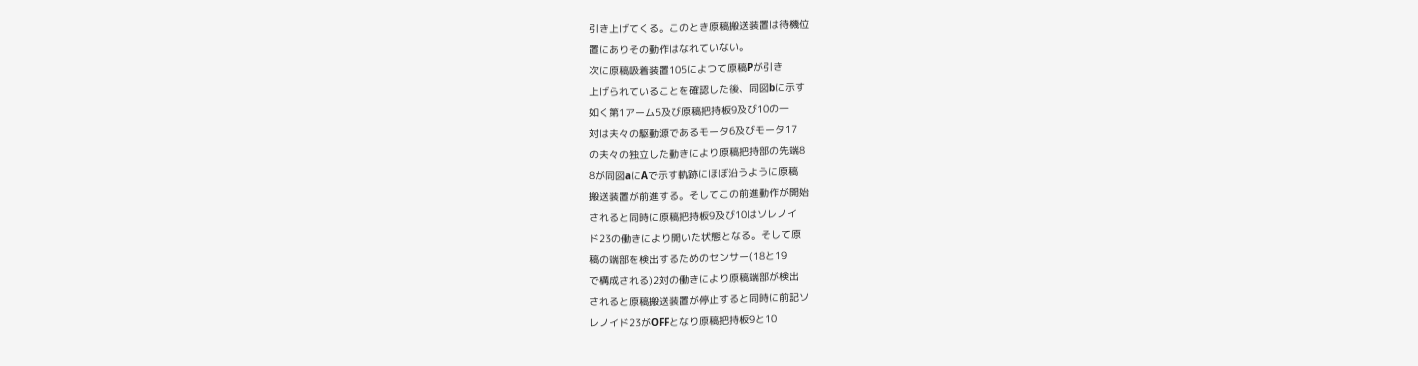引き上げてくる。このとき原稿搬送装置は待機位
置にありその動作はなれていない。
次に原稿吸着装置105によつて原稿Pが引き
上げられていることを確認した後、同図bに示す
如く第1アーム5及び原稿把持板9及び10の一
対は夫々の駆動源であるモータ6及びモータ17
の夫々の独立した動きにより原稿把持部の先端8
8が同図aにAで示す軌跡にほぼ沿うように原稿
搬送装置が前進する。そしてこの前進動作が開始
されると同時に原稿把持板9及び10はソレノイ
ド23の働きにより開いた状態となる。そして原
稿の端部を検出するためのセンサー(18と19
で構成される)2対の働きにより原稿端部が検出
されると原稿搬送装置が停止すると同時に前記ソ
レノイド23がOFFとなり原稿把持板9と10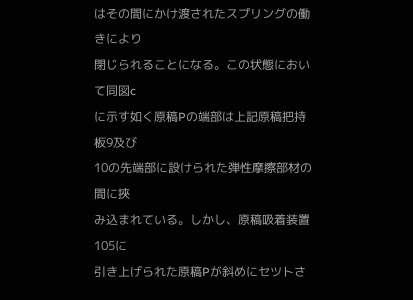はその間にかけ渡されたスプリングの働きにより
閉じられることになる。この状態において同図c
に示す如く原稿Pの端部は上記原稿把持板9及び
10の先端部に設けられた弾性摩擦部材の間に挾
み込まれている。しかし、原稿吸着装置105に
引き上げられた原稿Pが斜めにセツトさ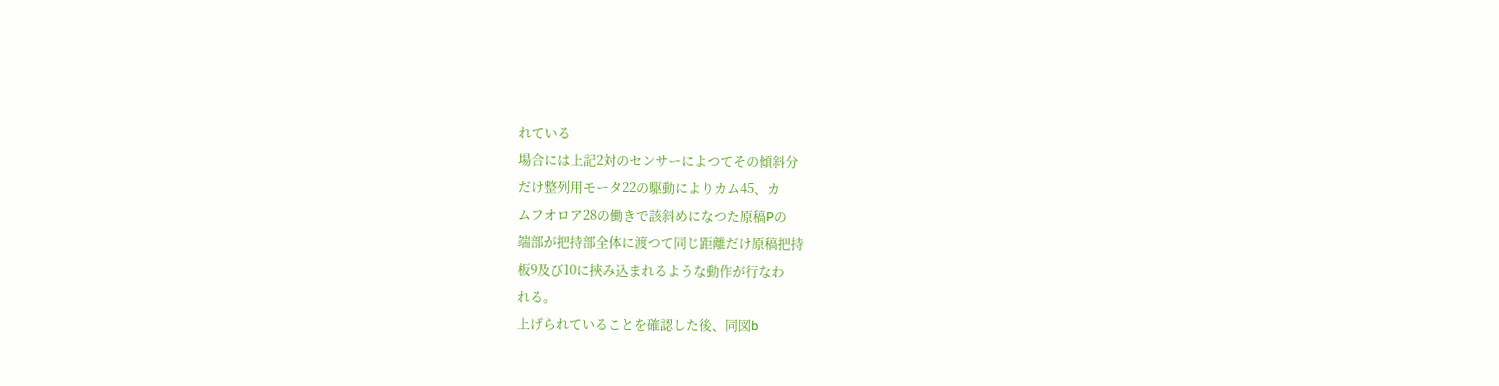れている
場合には上記2対のセンサーによつてその傾斜分
だけ整列用モータ22の駆動によりカム45、カ
ムフオロア28の働きで該斜めになつた原稿Pの
端部が把持部全体に渡つて同じ距離だけ原稿把持
板9及び10に挾み込まれるような動作が行なわ
れる。
上げられていることを確認した後、同図b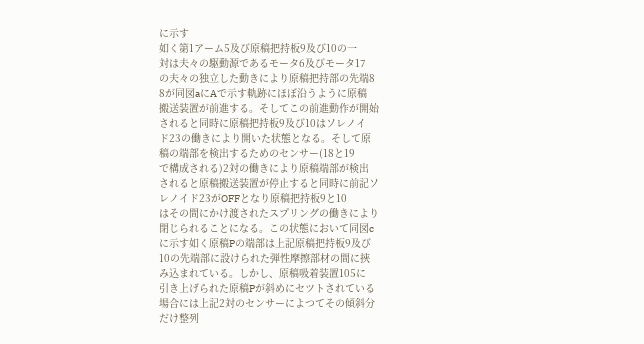に示す
如く第1アーム5及び原稿把持板9及び10の一
対は夫々の駆動源であるモータ6及びモータ17
の夫々の独立した動きにより原稿把持部の先端8
8が同図aにAで示す軌跡にほぼ沿うように原稿
搬送装置が前進する。そしてこの前進動作が開始
されると同時に原稿把持板9及び10はソレノイ
ド23の働きにより開いた状態となる。そして原
稿の端部を検出するためのセンサー(18と19
で構成される)2対の働きにより原稿端部が検出
されると原稿搬送装置が停止すると同時に前記ソ
レノイド23がOFFとなり原稿把持板9と10
はその間にかけ渡されたスプリングの働きにより
閉じられることになる。この状態において同図c
に示す如く原稿Pの端部は上記原稿把持板9及び
10の先端部に設けられた弾性摩擦部材の間に挾
み込まれている。しかし、原稿吸着装置105に
引き上げられた原稿Pが斜めにセツトされている
場合には上記2対のセンサーによつてその傾斜分
だけ整列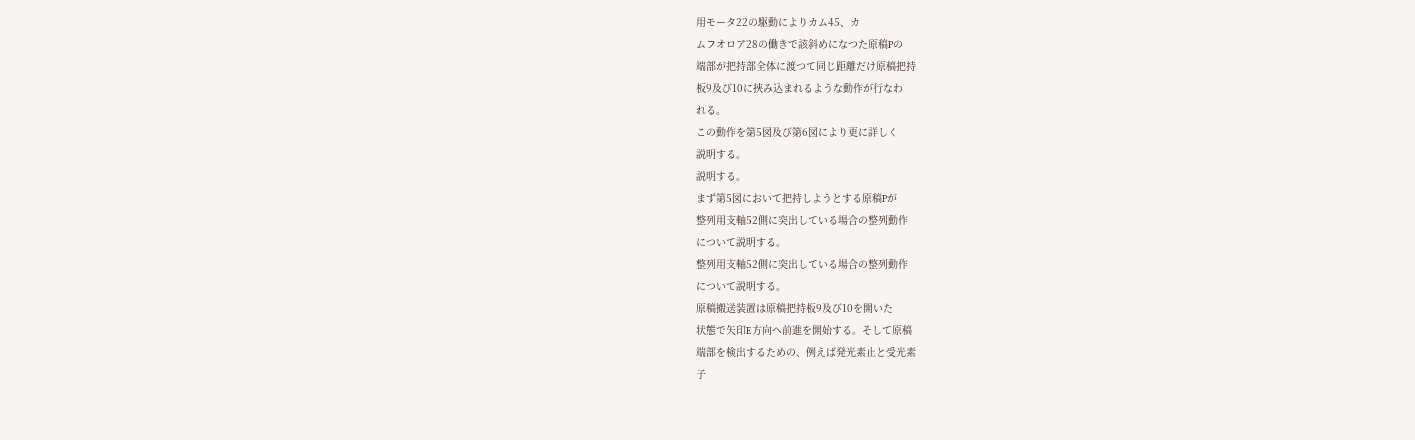用モータ22の駆動によりカム45、カ
ムフオロア28の働きで該斜めになつた原稿Pの
端部が把持部全体に渡つて同じ距離だけ原稿把持
板9及び10に挾み込まれるような動作が行なわ
れる。
この動作を第5図及び第6図により更に詳しく
説明する。
説明する。
まず第5図において把持しようとする原稿Pが
整列用支軸52側に突出している場合の整列動作
について説明する。
整列用支軸52側に突出している場合の整列動作
について説明する。
原稿搬送装置は原稿把持板9及び10を開いた
状態で矢印E方向へ前進を開始する。そして原稿
端部を検出するための、例えば発光素止と受光素
子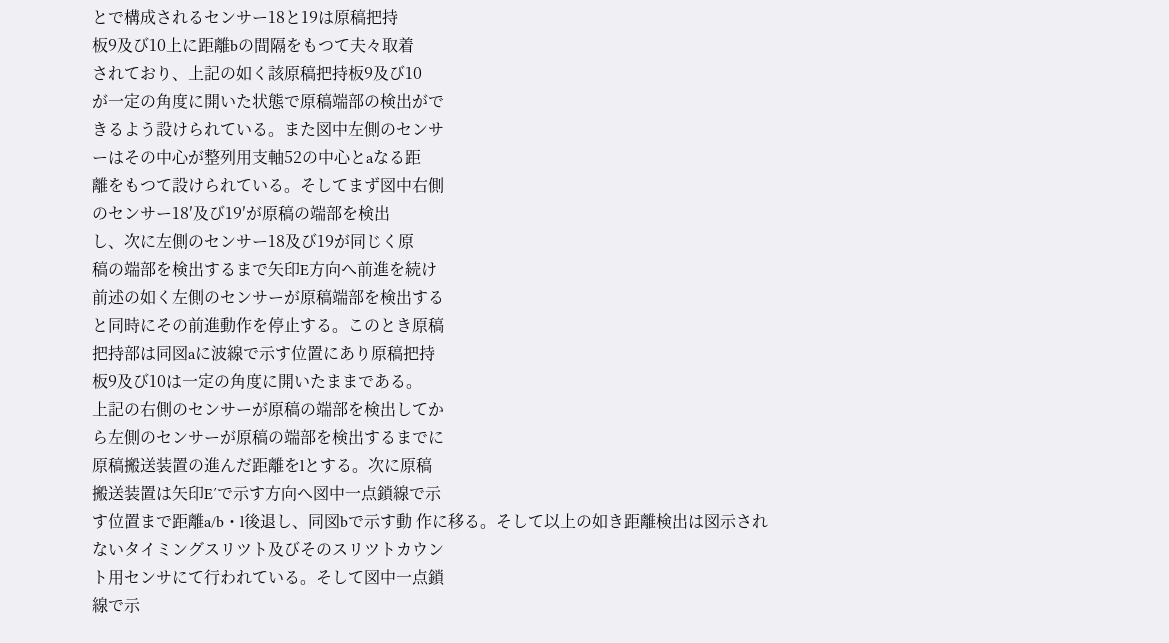とで構成されるセンサー18と19は原稿把持
板9及び10上に距離bの間隔をもつて夫々取着
されており、上記の如く該原稿把持板9及び10
が一定の角度に開いた状態で原稿端部の検出がで
きるよう設けられている。また図中左側のセンサ
ーはその中心が整列用支軸52の中心とaなる距
離をもつて設けられている。そしてまず図中右側
のセンサー18′及び19′が原稿の端部を検出
し、次に左側のセンサー18及び19が同じく原
稿の端部を検出するまで矢印E方向へ前進を続け
前述の如く左側のセンサーが原稿端部を検出する
と同時にその前進動作を停止する。このとき原稿
把持部は同図aに波線で示す位置にあり原稿把持
板9及び10は一定の角度に開いたままである。
上記の右側のセンサーが原稿の端部を検出してか
ら左側のセンサーが原稿の端部を検出するまでに
原稿搬送装置の進んだ距離をlとする。次に原稿
搬送装置は矢印E′で示す方向へ図中一点鎖線で示
す位置まで距離a/b・l後退し、同図bで示す動 作に移る。そして以上の如き距離検出は図示され
ないタイミングスリツト及びそのスリツトカウン
ト用センサにて行われている。そして図中一点鎖
線で示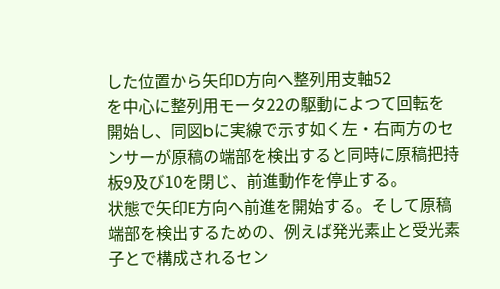した位置から矢印D方向へ整列用支軸52
を中心に整列用モータ22の駆動によつて回転を
開始し、同図bに実線で示す如く左・右両方のセ
ンサーが原稿の端部を検出すると同時に原稿把持
板9及び10を閉じ、前進動作を停止する。
状態で矢印E方向へ前進を開始する。そして原稿
端部を検出するための、例えば発光素止と受光素
子とで構成されるセン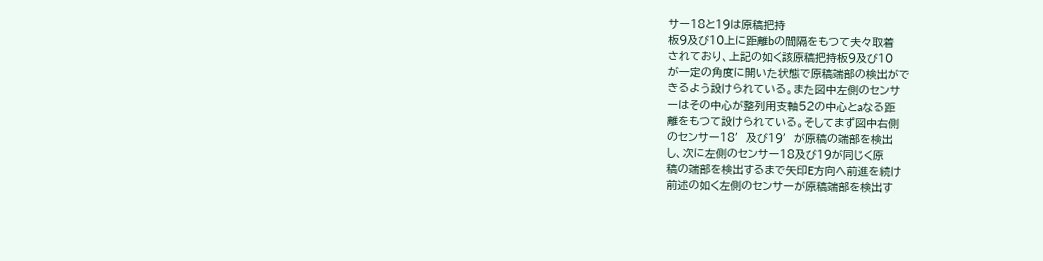サー18と19は原稿把持
板9及び10上に距離bの間隔をもつて夫々取着
されており、上記の如く該原稿把持板9及び10
が一定の角度に開いた状態で原稿端部の検出がで
きるよう設けられている。また図中左側のセンサ
ーはその中心が整列用支軸52の中心とaなる距
離をもつて設けられている。そしてまず図中右側
のセンサー18′及び19′が原稿の端部を検出
し、次に左側のセンサー18及び19が同じく原
稿の端部を検出するまで矢印E方向へ前進を続け
前述の如く左側のセンサーが原稿端部を検出す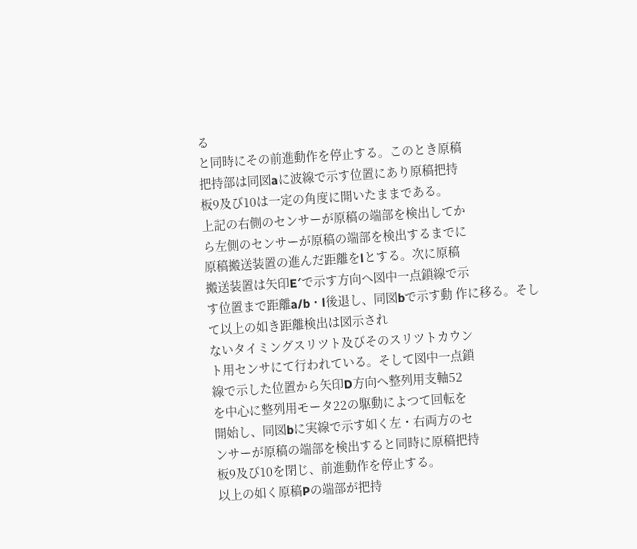る
と同時にその前進動作を停止する。このとき原稿
把持部は同図aに波線で示す位置にあり原稿把持
板9及び10は一定の角度に開いたままである。
上記の右側のセンサーが原稿の端部を検出してか
ら左側のセンサーが原稿の端部を検出するまでに
原稿搬送装置の進んだ距離をlとする。次に原稿
搬送装置は矢印E′で示す方向へ図中一点鎖線で示
す位置まで距離a/b・l後退し、同図bで示す動 作に移る。そして以上の如き距離検出は図示され
ないタイミングスリツト及びそのスリツトカウン
ト用センサにて行われている。そして図中一点鎖
線で示した位置から矢印D方向へ整列用支軸52
を中心に整列用モータ22の駆動によつて回転を
開始し、同図bに実線で示す如く左・右両方のセ
ンサーが原稿の端部を検出すると同時に原稿把持
板9及び10を閉じ、前進動作を停止する。
以上の如く原稿Pの端部が把持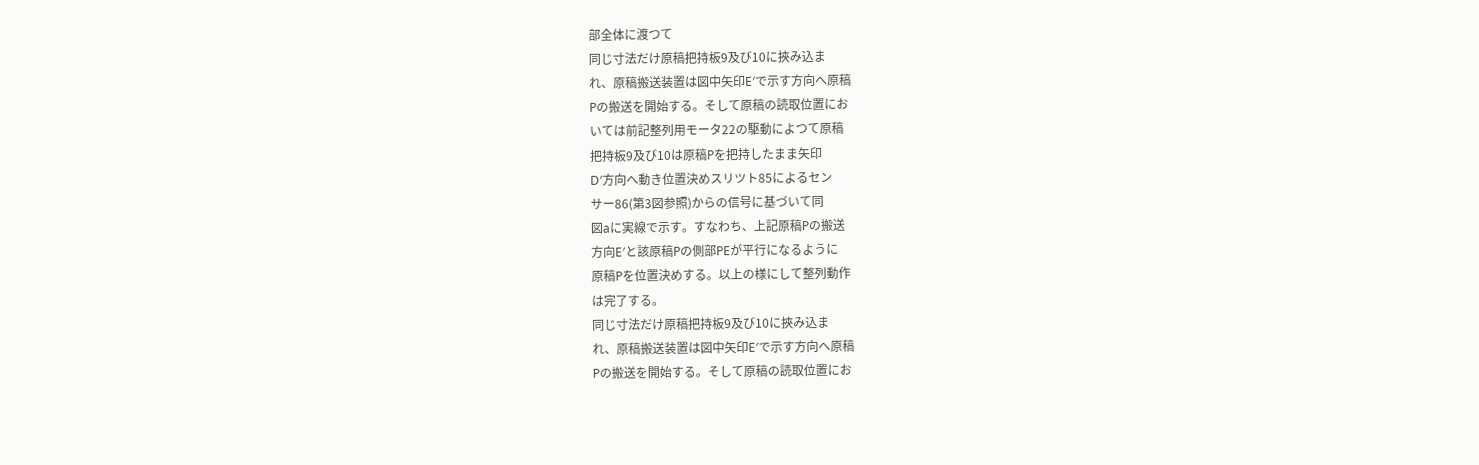部全体に渡つて
同じ寸法だけ原稿把持板9及び10に挾み込ま
れ、原稿搬送装置は図中矢印E′で示す方向へ原稿
Pの搬送を開始する。そして原稿の読取位置にお
いては前記整列用モータ22の駆動によつて原稿
把持板9及び10は原稿Pを把持したまま矢印
D′方向へ動き位置決めスリツト85によるセン
サー86(第3図参照)からの信号に基づいて同
図aに実線で示す。すなわち、上記原稿Pの搬送
方向E′と該原稿Pの側部PEが平行になるように
原稿Pを位置決めする。以上の様にして整列動作
は完了する。
同じ寸法だけ原稿把持板9及び10に挾み込ま
れ、原稿搬送装置は図中矢印E′で示す方向へ原稿
Pの搬送を開始する。そして原稿の読取位置にお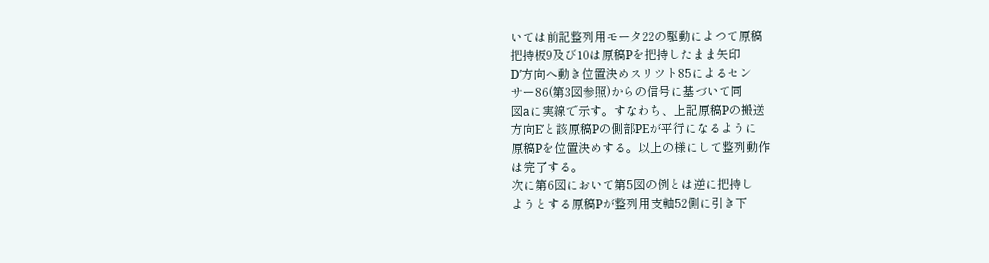いては前記整列用モータ22の駆動によつて原稿
把持板9及び10は原稿Pを把持したまま矢印
D′方向へ動き位置決めスリツト85によるセン
サー86(第3図参照)からの信号に基づいて同
図aに実線で示す。すなわち、上記原稿Pの搬送
方向E′と該原稿Pの側部PEが平行になるように
原稿Pを位置決めする。以上の様にして整列動作
は完了する。
次に第6図において第5図の例とは逆に把持し
ようとする原稿Pが整列用支軸52側に引き下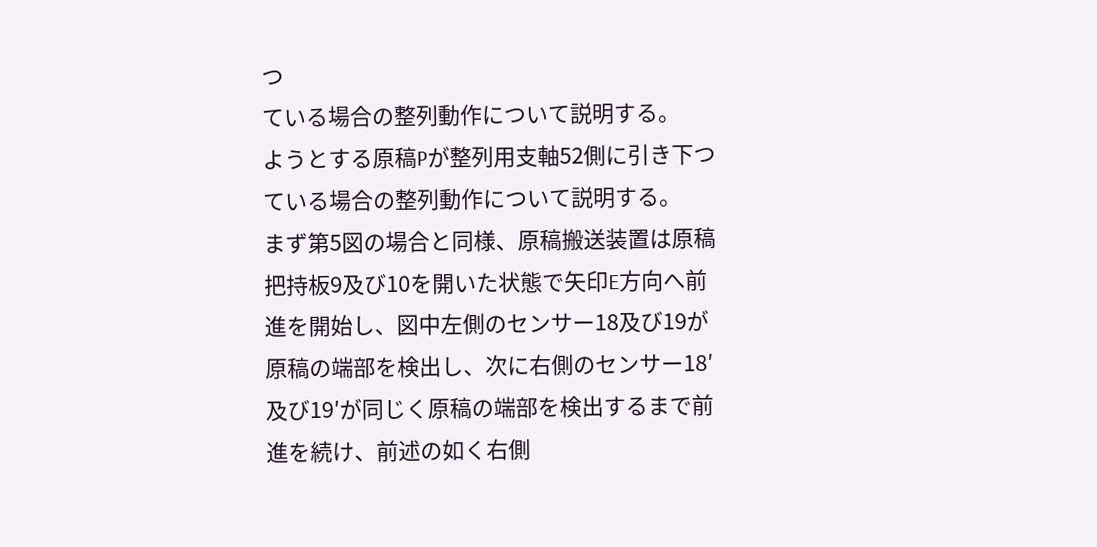つ
ている場合の整列動作について説明する。
ようとする原稿Pが整列用支軸52側に引き下つ
ている場合の整列動作について説明する。
まず第5図の場合と同様、原稿搬送装置は原稿
把持板9及び10を開いた状態で矢印E方向へ前
進を開始し、図中左側のセンサー18及び19が
原稿の端部を検出し、次に右側のセンサー18′
及び19′が同じく原稿の端部を検出するまで前
進を続け、前述の如く右側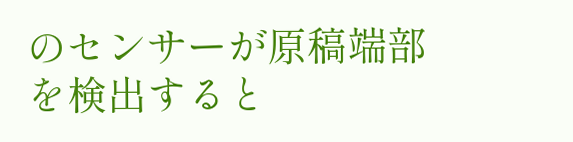のセンサーが原稿端部
を検出すると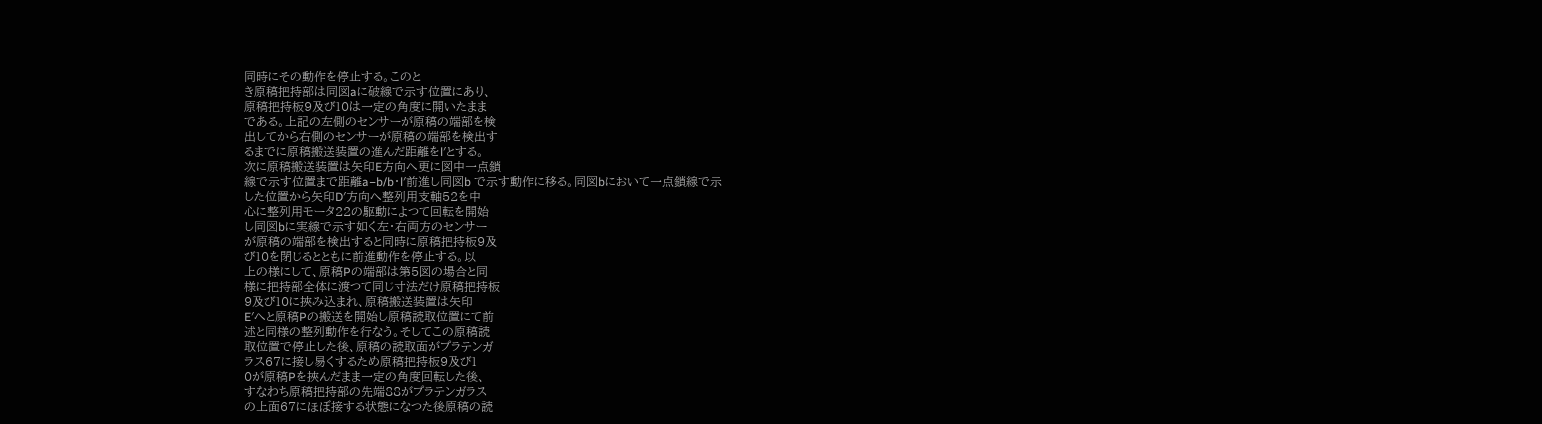同時にその動作を停止する。このと
き原稿把持部は同図aに破線で示す位置にあり、
原稿把持板9及び10は一定の角度に開いたまま
である。上記の左側のセンサーが原稿の端部を検
出してから右側のセンサーが原稿の端部を検出す
るまでに原稿搬送装置の進んだ距離をl′とする。
次に原稿搬送装置は矢印E方向へ更に図中一点鎖
線で示す位置まで距離a−b/b・l′前進し同図b で示す動作に移る。同図bにおいて一点鎖線で示
した位置から矢印D′方向へ整列用支軸52を中
心に整列用モータ22の駆動によつて回転を開始
し同図bに実線で示す如く左・右両方のセンサー
が原稿の端部を検出すると同時に原稿把持板9及
び10を閉じるとともに前進動作を停止する。以
上の様にして、原稿Pの端部は第5図の場合と同
様に把持部全体に渡つて同じ寸法だけ原稿把持板
9及び10に挾み込まれ、原稿搬送装置は矢印
E′へと原稿Pの搬送を開始し原稿読取位置にて前
述と同様の整列動作を行なう。そしてこの原稿読
取位置で停止した後、原稿の読取面がプラテンガ
ラス67に接し易くするため原稿把持板9及び1
0が原稿Pを挾んだまま一定の角度回転した後、
すなわち原稿把持部の先端88がプラテンガラス
の上面67にほぼ接する状態になつた後原稿の読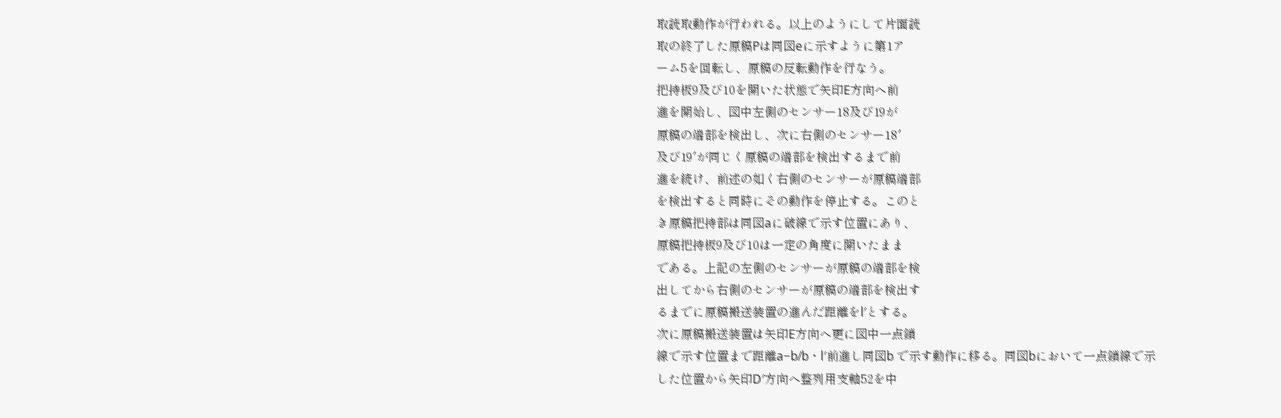取読取動作が行われる。以上のようにして片面読
取の終了した原稿Pは同図eに示すように第1ア
ーム5を回転し、原稿の反転動作を行なう。
把持板9及び10を開いた状態で矢印E方向へ前
進を開始し、図中左側のセンサー18及び19が
原稿の端部を検出し、次に右側のセンサー18′
及び19′が同じく原稿の端部を検出するまで前
進を続け、前述の如く右側のセンサーが原稿端部
を検出すると同時にその動作を停止する。このと
き原稿把持部は同図aに破線で示す位置にあり、
原稿把持板9及び10は一定の角度に開いたまま
である。上記の左側のセンサーが原稿の端部を検
出してから右側のセンサーが原稿の端部を検出す
るまでに原稿搬送装置の進んだ距離をl′とする。
次に原稿搬送装置は矢印E方向へ更に図中一点鎖
線で示す位置まで距離a−b/b・l′前進し同図b で示す動作に移る。同図bにおいて一点鎖線で示
した位置から矢印D′方向へ整列用支軸52を中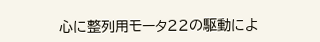心に整列用モータ22の駆動によ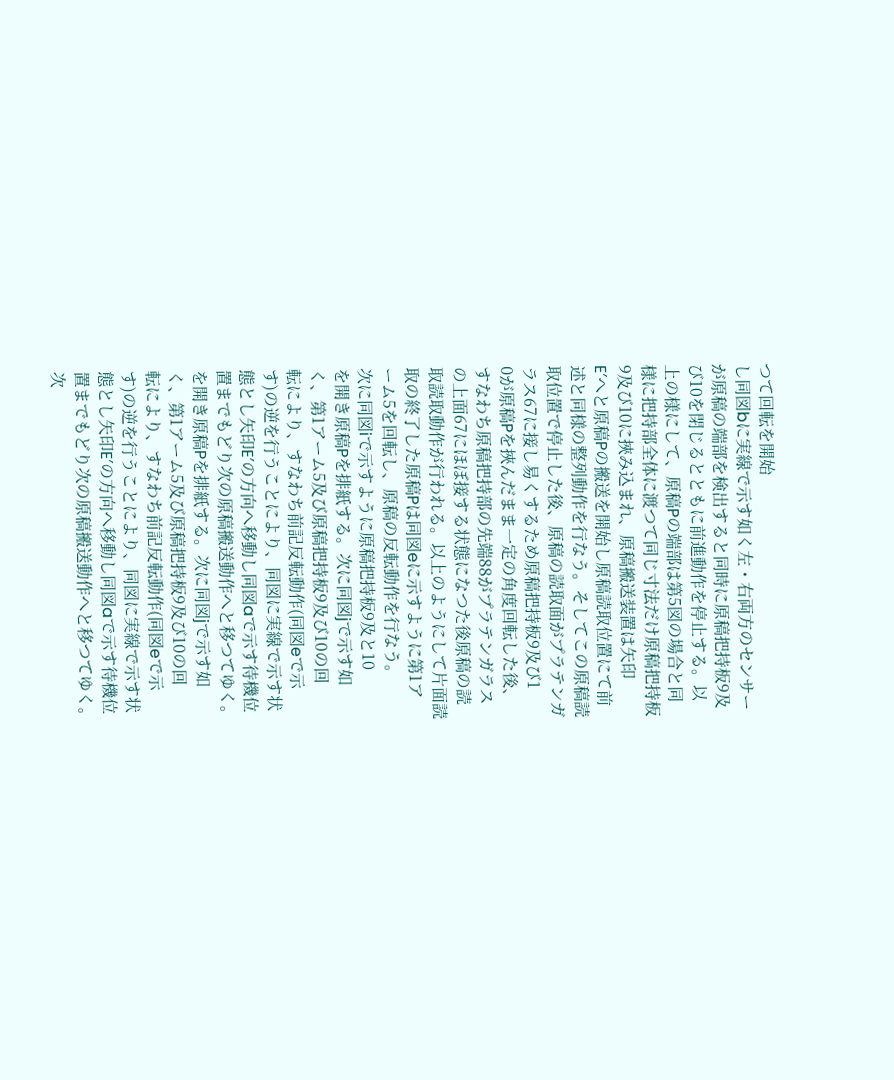つて回転を開始
し同図bに実線で示す如く左・右両方のセンサー
が原稿の端部を検出すると同時に原稿把持板9及
び10を閉じるとともに前進動作を停止する。以
上の様にして、原稿Pの端部は第5図の場合と同
様に把持部全体に渡つて同じ寸法だけ原稿把持板
9及び10に挾み込まれ、原稿搬送装置は矢印
E′へと原稿Pの搬送を開始し原稿読取位置にて前
述と同様の整列動作を行なう。そしてこの原稿読
取位置で停止した後、原稿の読取面がプラテンガ
ラス67に接し易くするため原稿把持板9及び1
0が原稿Pを挾んだまま一定の角度回転した後、
すなわち原稿把持部の先端88がプラテンガラス
の上面67にほぼ接する状態になつた後原稿の読
取読取動作が行われる。以上のようにして片面読
取の終了した原稿Pは同図eに示すように第1ア
ーム5を回転し、原稿の反転動作を行なう。
次に同図iで示すように原稿把持板9及と10
を開き原稿Pを排紙する。次に同図jで示す如
く、第1アーム5及び原稿把持板9及び10の回
転により、すなわち前記反転動作(同図eで示
す)の逆を行うことにより、同図に実線で示す状
態とし矢印E′の方向へ移動し同図aで示す待機位
置までもどり次の原稿搬送動作へと移つてゆく。
を開き原稿Pを排紙する。次に同図jで示す如
く、第1アーム5及び原稿把持板9及び10の回
転により、すなわち前記反転動作(同図eで示
す)の逆を行うことにより、同図に実線で示す状
態とし矢印E′の方向へ移動し同図aで示す待機位
置までもどり次の原稿搬送動作へと移つてゆく。
次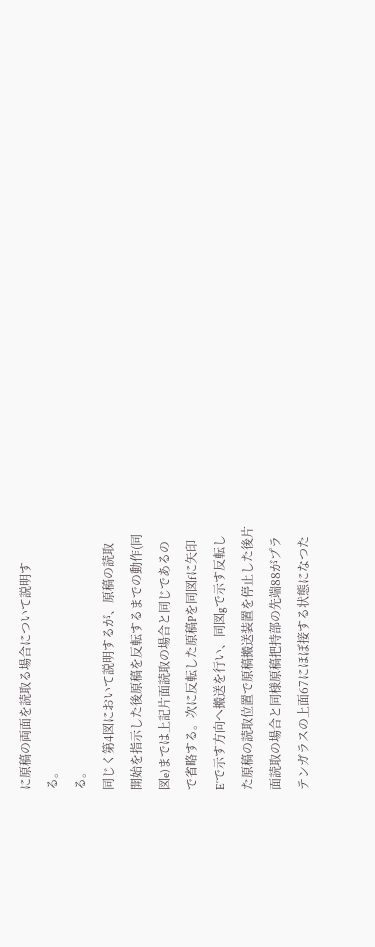に原稿の両面を読取る場合について説明す
る。
る。
同じく第4図において説明するが、原稿の読取
開始を指示した後原稿を反転するまでの動作(同
図e)までは上記片面読取の場合と同じであるの
で省略する。次に反転した原稿Pを同図fに矢印
E′で示す方向へ搬送を行い、同図gで示す反転し
た原稿の読取位置で原稿搬送装置を停止した後片
面読取の場合と同様原稿把持部の先端88がプラ
テンガラスの上面67にほぼ接する状態になつた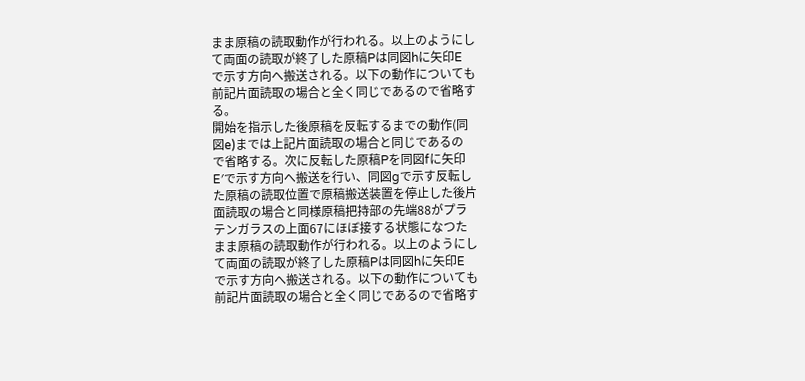まま原稿の読取動作が行われる。以上のようにし
て両面の読取が終了した原稿Pは同図hに矢印E
で示す方向へ搬送される。以下の動作についても
前記片面読取の場合と全く同じであるので省略す
る。
開始を指示した後原稿を反転するまでの動作(同
図e)までは上記片面読取の場合と同じであるの
で省略する。次に反転した原稿Pを同図fに矢印
E′で示す方向へ搬送を行い、同図gで示す反転し
た原稿の読取位置で原稿搬送装置を停止した後片
面読取の場合と同様原稿把持部の先端88がプラ
テンガラスの上面67にほぼ接する状態になつた
まま原稿の読取動作が行われる。以上のようにし
て両面の読取が終了した原稿Pは同図hに矢印E
で示す方向へ搬送される。以下の動作についても
前記片面読取の場合と全く同じであるので省略す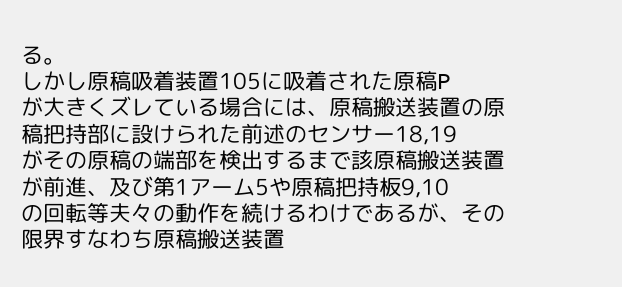る。
しかし原稿吸着装置105に吸着された原稿P
が大きくズレている場合には、原稿搬送装置の原
稿把持部に設けられた前述のセンサー18,19
がその原稿の端部を検出するまで該原稿搬送装置
が前進、及び第1アーム5や原稿把持板9,10
の回転等夫々の動作を続けるわけであるが、その
限界すなわち原稿搬送装置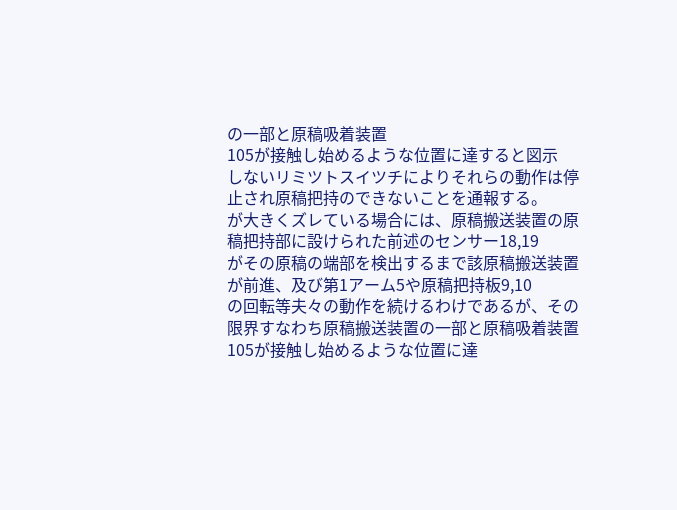の一部と原稿吸着装置
105が接触し始めるような位置に達すると図示
しないリミツトスイツチによりそれらの動作は停
止され原稿把持のできないことを通報する。
が大きくズレている場合には、原稿搬送装置の原
稿把持部に設けられた前述のセンサー18,19
がその原稿の端部を検出するまで該原稿搬送装置
が前進、及び第1アーム5や原稿把持板9,10
の回転等夫々の動作を続けるわけであるが、その
限界すなわち原稿搬送装置の一部と原稿吸着装置
105が接触し始めるような位置に達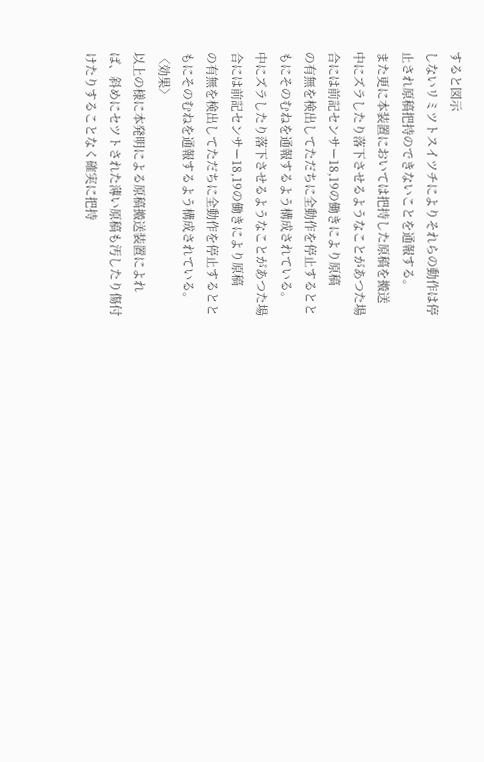すると図示
しないリミツトスイツチによりそれらの動作は停
止され原稿把持のできないことを通報する。
また更に本装置においては把持した原稿を搬送
中にズラしたり落下させるようなことがあつた場
合には前記センサー18,19の働きにより原稿
の有無を検出してただちに全動作を停止するとと
もにそのむねを通報するよう構成されている。
中にズラしたり落下させるようなことがあつた場
合には前記センサー18,19の働きにより原稿
の有無を検出してただちに全動作を停止するとと
もにそのむねを通報するよう構成されている。
〈効果〉
以上の様に本発明による原稿搬送装置によれ
ば、斜めにセツトされた薄い原稿も汚したり傷付
けたりすることなく確実に把持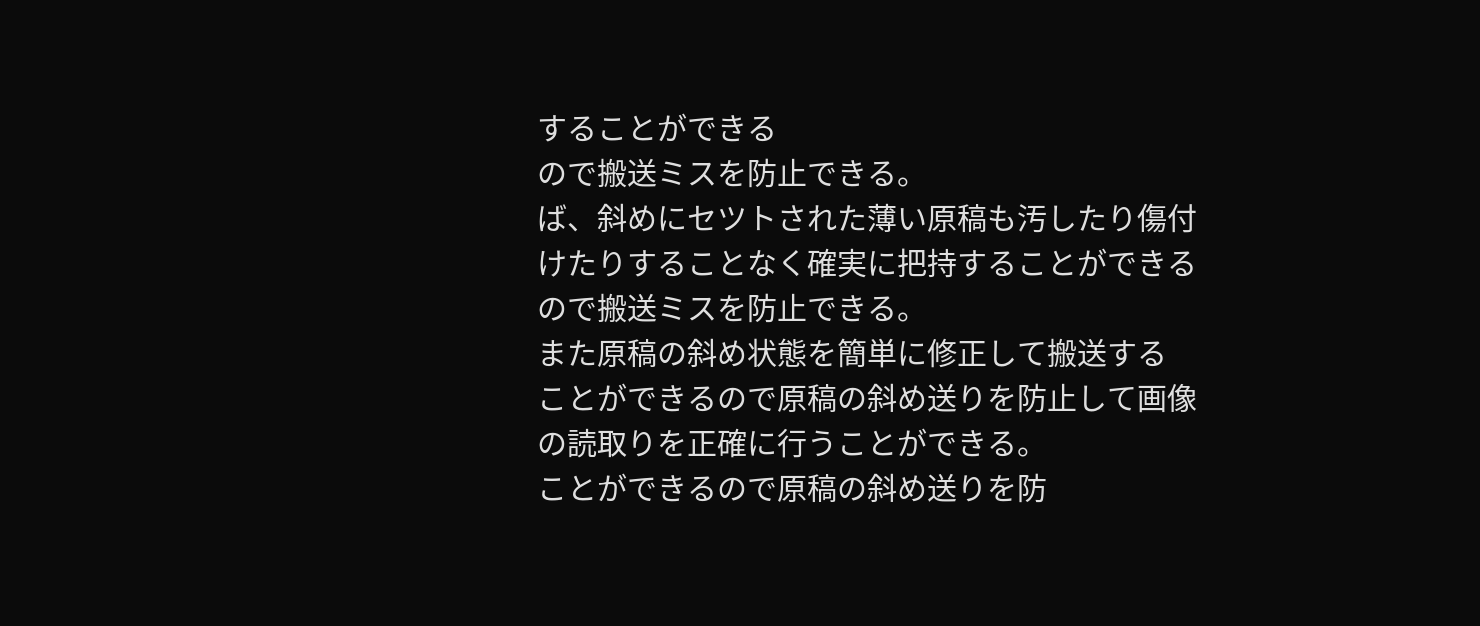することができる
ので搬送ミスを防止できる。
ば、斜めにセツトされた薄い原稿も汚したり傷付
けたりすることなく確実に把持することができる
ので搬送ミスを防止できる。
また原稿の斜め状態を簡単に修正して搬送する
ことができるので原稿の斜め送りを防止して画像
の読取りを正確に行うことができる。
ことができるので原稿の斜め送りを防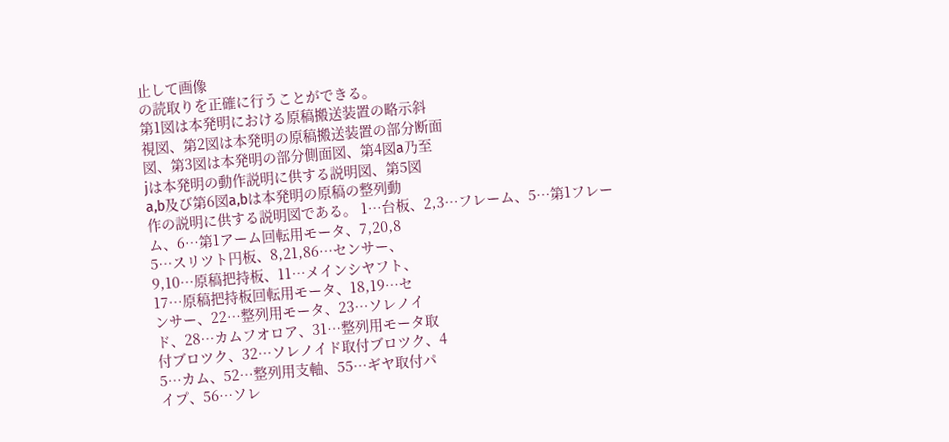止して画像
の読取りを正確に行うことができる。
第1図は本発明における原稿搬送装置の略示斜
視図、第2図は本発明の原稿搬送装置の部分断面
図、第3図は本発明の部分側面図、第4図a乃至
jは本発明の動作説明に供する説明図、第5図
a,b及び第6図a,bは本発明の原稿の整列動
作の説明に供する説明図である。 1…台板、2,3…フレーム、5…第1フレー
ム、6…第1アーム回転用モータ、7,20,8
5…スリツト円板、8,21,86…センサー、
9,10…原稿把持板、11…メインシヤフト、
17…原稿把持板回転用モータ、18,19…セ
ンサー、22…整列用モータ、23…ソレノイ
ド、28…カムフオロア、31…整列用モータ取
付ブロツク、32…ソレノイド取付ブロツク、4
5…カム、52…整列用支軸、55…ギヤ取付パ
イプ、56…ソレ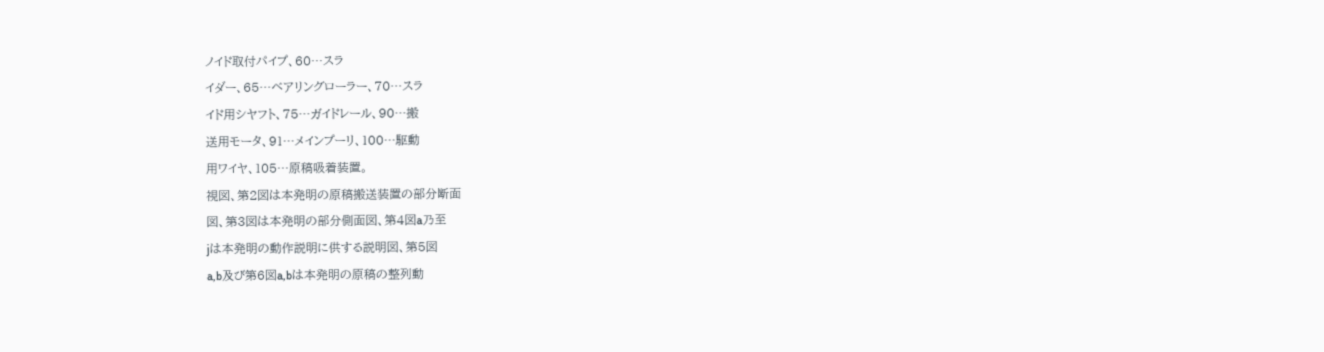ノイド取付パイプ、60…スラ
イダー、65…ベアリングローラー、70…スラ
イド用シヤフト、75…ガイドレール、90…搬
送用モータ、91…メインプーリ、100…駆動
用ワイヤ、105…原稿吸着装置。
視図、第2図は本発明の原稿搬送装置の部分断面
図、第3図は本発明の部分側面図、第4図a乃至
jは本発明の動作説明に供する説明図、第5図
a,b及び第6図a,bは本発明の原稿の整列動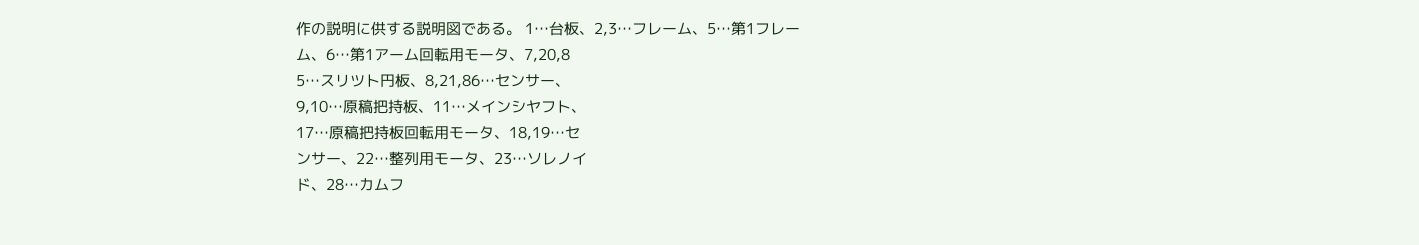作の説明に供する説明図である。 1…台板、2,3…フレーム、5…第1フレー
ム、6…第1アーム回転用モータ、7,20,8
5…スリツト円板、8,21,86…センサー、
9,10…原稿把持板、11…メインシヤフト、
17…原稿把持板回転用モータ、18,19…セ
ンサー、22…整列用モータ、23…ソレノイ
ド、28…カムフ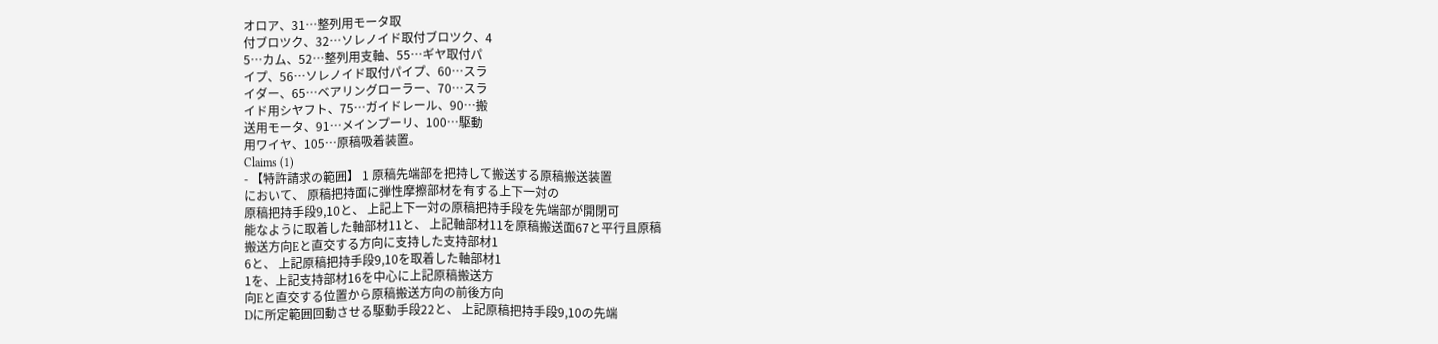オロア、31…整列用モータ取
付ブロツク、32…ソレノイド取付ブロツク、4
5…カム、52…整列用支軸、55…ギヤ取付パ
イプ、56…ソレノイド取付パイプ、60…スラ
イダー、65…ベアリングローラー、70…スラ
イド用シヤフト、75…ガイドレール、90…搬
送用モータ、91…メインプーリ、100…駆動
用ワイヤ、105…原稿吸着装置。
Claims (1)
- 【特許請求の範囲】 1 原稿先端部を把持して搬送する原稿搬送装置
において、 原稿把持面に弾性摩擦部材を有する上下一対の
原稿把持手段9,10と、 上記上下一対の原稿把持手段を先端部が開閉可
能なように取着した軸部材11と、 上記軸部材11を原稿搬送面67と平行且原稿
搬送方向Eと直交する方向に支持した支持部材1
6と、 上記原稿把持手段9,10を取着した軸部材1
1を、上記支持部材16を中心に上記原稿搬送方
向Eと直交する位置から原稿搬送方向の前後方向
Dに所定範囲回動させる駆動手段22と、 上記原稿把持手段9,10の先端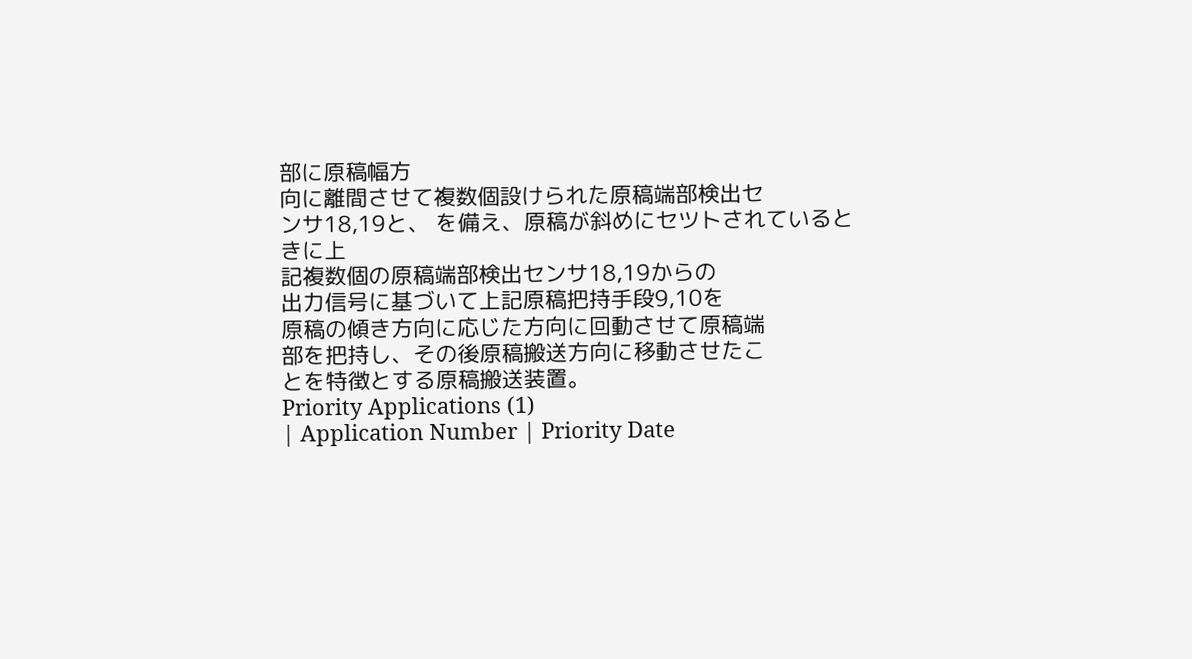部に原稿幅方
向に離間させて複数個設けられた原稿端部検出セ
ンサ18,19と、 を備え、原稿が斜めにセツトされているときに上
記複数個の原稿端部検出センサ18,19からの
出力信号に基づいて上記原稿把持手段9,10を
原稿の傾き方向に応じた方向に回動させて原稿端
部を把持し、その後原稿搬送方向に移動させたこ
とを特徴とする原稿搬送装置。
Priority Applications (1)
| Application Number | Priority Date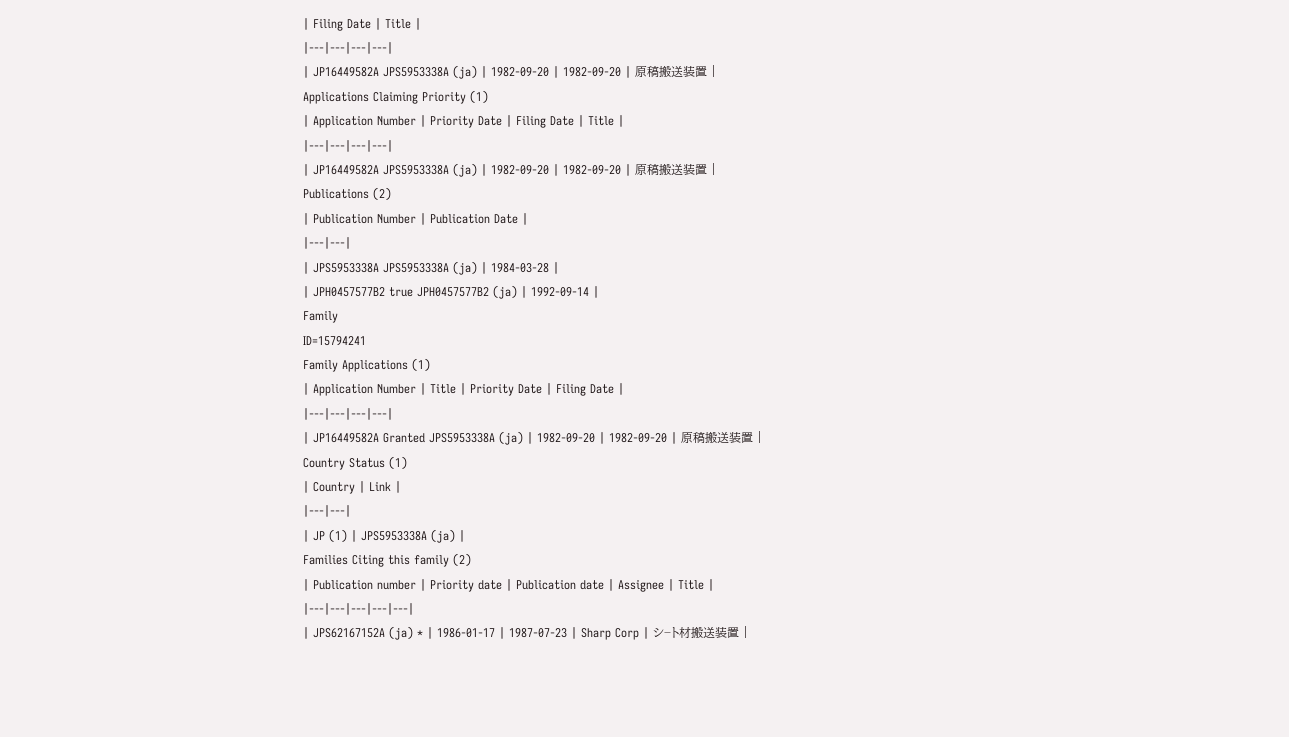| Filing Date | Title |
|---|---|---|---|
| JP16449582A JPS5953338A (ja) | 1982-09-20 | 1982-09-20 | 原稿搬送装置 |
Applications Claiming Priority (1)
| Application Number | Priority Date | Filing Date | Title |
|---|---|---|---|
| JP16449582A JPS5953338A (ja) | 1982-09-20 | 1982-09-20 | 原稿搬送装置 |
Publications (2)
| Publication Number | Publication Date |
|---|---|
| JPS5953338A JPS5953338A (ja) | 1984-03-28 |
| JPH0457577B2 true JPH0457577B2 (ja) | 1992-09-14 |
Family
ID=15794241
Family Applications (1)
| Application Number | Title | Priority Date | Filing Date |
|---|---|---|---|
| JP16449582A Granted JPS5953338A (ja) | 1982-09-20 | 1982-09-20 | 原稿搬送装置 |
Country Status (1)
| Country | Link |
|---|---|
| JP (1) | JPS5953338A (ja) |
Families Citing this family (2)
| Publication number | Priority date | Publication date | Assignee | Title |
|---|---|---|---|---|
| JPS62167152A (ja) * | 1986-01-17 | 1987-07-23 | Sharp Corp | シ−ト材搬送装置 |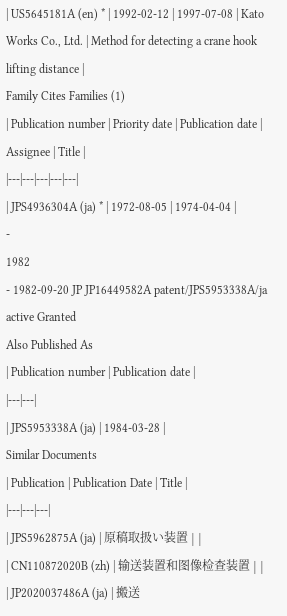| US5645181A (en) * | 1992-02-12 | 1997-07-08 | Kato Works Co., Ltd. | Method for detecting a crane hook lifting distance |
Family Cites Families (1)
| Publication number | Priority date | Publication date | Assignee | Title |
|---|---|---|---|---|
| JPS4936304A (ja) * | 1972-08-05 | 1974-04-04 |
-
1982
- 1982-09-20 JP JP16449582A patent/JPS5953338A/ja active Granted
Also Published As
| Publication number | Publication date |
|---|---|
| JPS5953338A (ja) | 1984-03-28 |
Similar Documents
| Publication | Publication Date | Title |
|---|---|---|
| JPS5962875A (ja) | 原稿取扱い装置 | |
| CN110872020B (zh) | 输送装置和图像检查装置 | |
| JP2020037486A (ja) | 搬送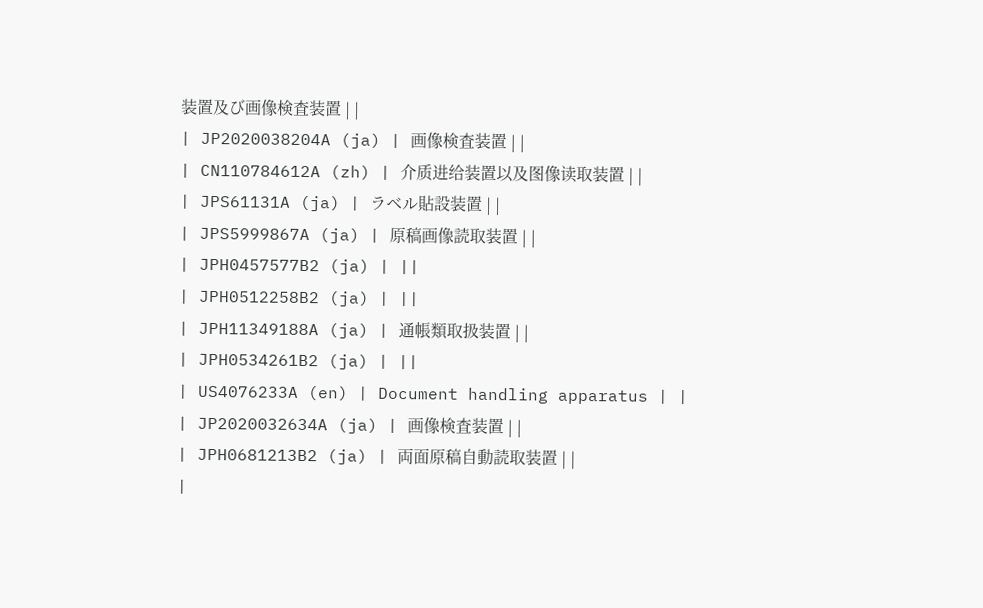装置及び画像検査装置 | |
| JP2020038204A (ja) | 画像検査装置 | |
| CN110784612A (zh) | 介质进给装置以及图像读取装置 | |
| JPS61131A (ja) | ラベル貼設装置 | |
| JPS5999867A (ja) | 原稿画像読取装置 | |
| JPH0457577B2 (ja) | ||
| JPH0512258B2 (ja) | ||
| JPH11349188A (ja) | 通帳類取扱装置 | |
| JPH0534261B2 (ja) | ||
| US4076233A (en) | Document handling apparatus | |
| JP2020032634A (ja) | 画像検査装置 | |
| JPH0681213B2 (ja) | 両面原稿自動読取装置 | |
|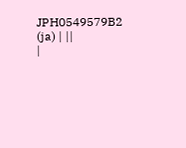JPH0549579B2 (ja) | ||
|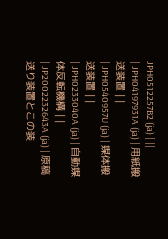JPH0512257B2 (ja) | ||
| JPH04197931A (ja) | 用紙搬送装置 | |
| JPH0540957U (ja) | 媒体搬送装置 | |
| JPH0233040A (ja) | 自動媒体反転機構 | |
| JP2002232643A (ja) | 原稿送り装置とこの装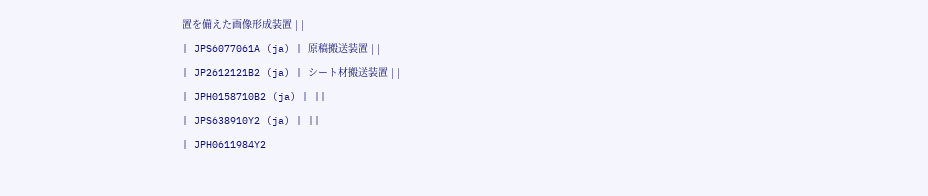置を備えた画像形成装置 | |
| JPS6077061A (ja) | 原稿搬送装置 | |
| JP2612121B2 (ja) | シート材搬送装置 | |
| JPH0158710B2 (ja) | ||
| JPS638910Y2 (ja) | ||
| JPH0611984Y2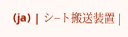(ja) | シ−ト搬送装置 |